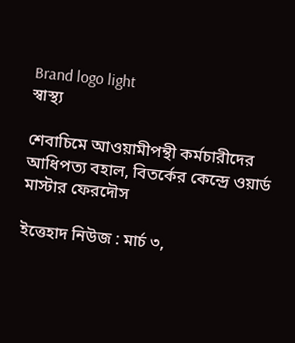Brand logo light
স্বাস্থ্য

শেবাচিমে আওয়ামীপন্থী কর্মচারীদের আধিপত্য বহাল, বিতর্কের কেন্দ্রে ওয়ার্ড মাস্টার ফেরদৌস

ইত্তেহাদ নিউজ : মার্চ ৩,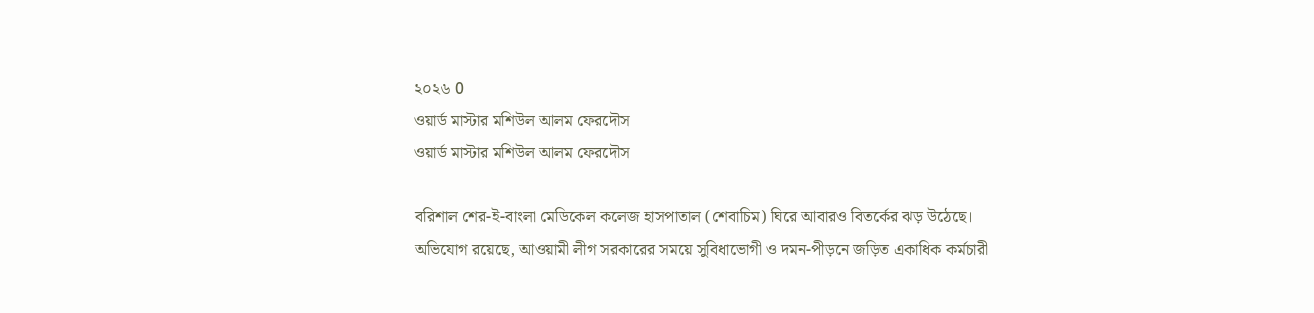২০২৬ 0
ওয়ার্ড মাস্টার মশিউল আলম ফেরদৌস
ওয়ার্ড মাস্টার মশিউল আলম ফেরদৌস

বরিশাল শের-ই-বাংলা মেডিকেল কলেজ হাসপাতাল (শেবাচিম) ঘিরে আবারও বিতর্কের ঝড় উঠেছে। অভিযোগ রয়েছে, আওয়ামী লীগ সরকারের সময়ে সুবিধাভোগী ও দমন-পীড়নে জড়িত একাধিক কর্মচারী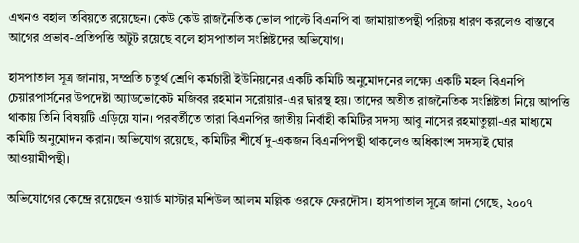এখনও বহাল তবিয়তে রয়েছেন। কেউ কেউ রাজনৈতিক ভোল পাল্টে বিএনপি বা জামায়াতপন্থী পরিচয় ধারণ করলেও বাস্তবে আগের প্রভাব-প্রতিপত্তি অটুট রয়েছে বলে হাসপাতাল সংশ্লিষ্টদের অভিযোগ।

হাসপাতাল সূত্র জানায়, সম্প্রতি চতুর্থ শ্রেণি কর্মচারী ইউনিয়নের একটি কমিটি অনুমোদনের লক্ষ্যে একটি মহল বিএনপি চেয়ারপার্সনের উপদেষ্টা অ্যাডভোকেট মজিবর রহমান সরোয়ার-এর দ্বারস্থ হয়। তাদের অতীত রাজনৈতিক সংশ্লিষ্টতা নিয়ে আপত্তি থাকায় তিনি বিষয়টি এড়িয়ে যান। পরবর্তীতে তারা বিএনপির জাতীয় নির্বাহী কমিটির সদস্য আবু নাসের রহমাতুল্লা-এর মাধ্যমে কমিটি অনুমোদন করান। অভিযোগ রয়েছে, কমিটির শীর্ষে দু-একজন বিএনপিপন্থী থাকলেও অধিকাংশ সদস্যই ঘোর আওয়ামীপন্থী।

অভিযোগের কেন্দ্রে রয়েছেন ওয়ার্ড মাস্টার মশিউল আলম মল্লিক ওরফে ফেরদৌস। হাসপাতাল সূত্রে জানা গেছে, ২০০৭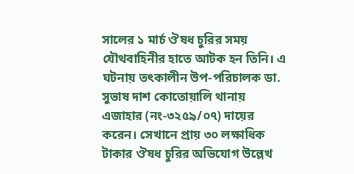সালের ১ মার্চ ঔষধ চুরির সময় যৌথবাহিনীর হাতে আটক হন তিনি। এ ঘটনায় তৎকালীন উপ-পরিচালক ডা. সুভাষ দাশ কোতোয়ালি থানায় এজাহার (নং-৩২৫৯/০৭) দায়ের করেন। সেখানে প্রায় ৩০ লক্ষাধিক টাকার ঔষধ চুরির অভিযোগ উল্লেখ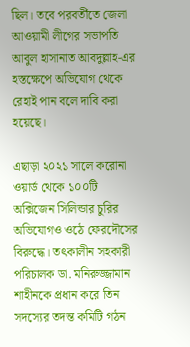ছিল। তবে পরবর্তীতে জেলা আওয়ামী লীগের সভাপতি আবুল হাসানাত আবদুল্লাহ-এর হস্তক্ষেপে অভিযোগ থেকে রেহাই পান বলে দাবি করা হয়েছে।

এছাড়া ২০২১ সালে করোনা ওয়ার্ড থেকে ১০০টি অক্সিজেন সিলিন্ডার চুরির অভিযোগও ওঠে ফেরদৌসের বিরুদ্ধে। তৎকালীন সহকারী পরিচালক ডা. মনিরুজ্জামান শাহীনকে প্রধান করে তিন সদস্যের তদন্ত কমিটি গঠন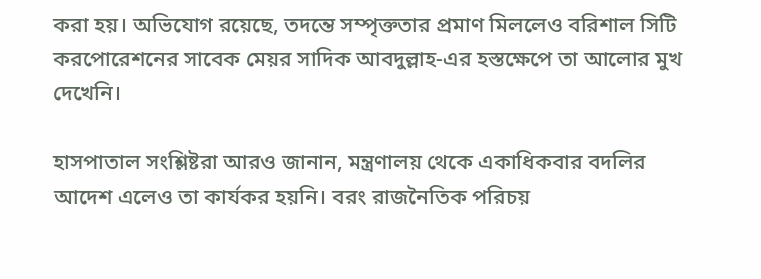করা হয়। অভিযোগ রয়েছে, তদন্তে সম্পৃক্ততার প্রমাণ মিললেও বরিশাল সিটি করপোরেশনের সাবেক মেয়র সাদিক আবদুল্লাহ-এর হস্তক্ষেপে তা আলোর মুখ দেখেনি।

হাসপাতাল সংশ্লিষ্টরা আরও জানান, মন্ত্রণালয় থেকে একাধিকবার বদলির আদেশ এলেও তা কার্যকর হয়নি। বরং রাজনৈতিক পরিচয়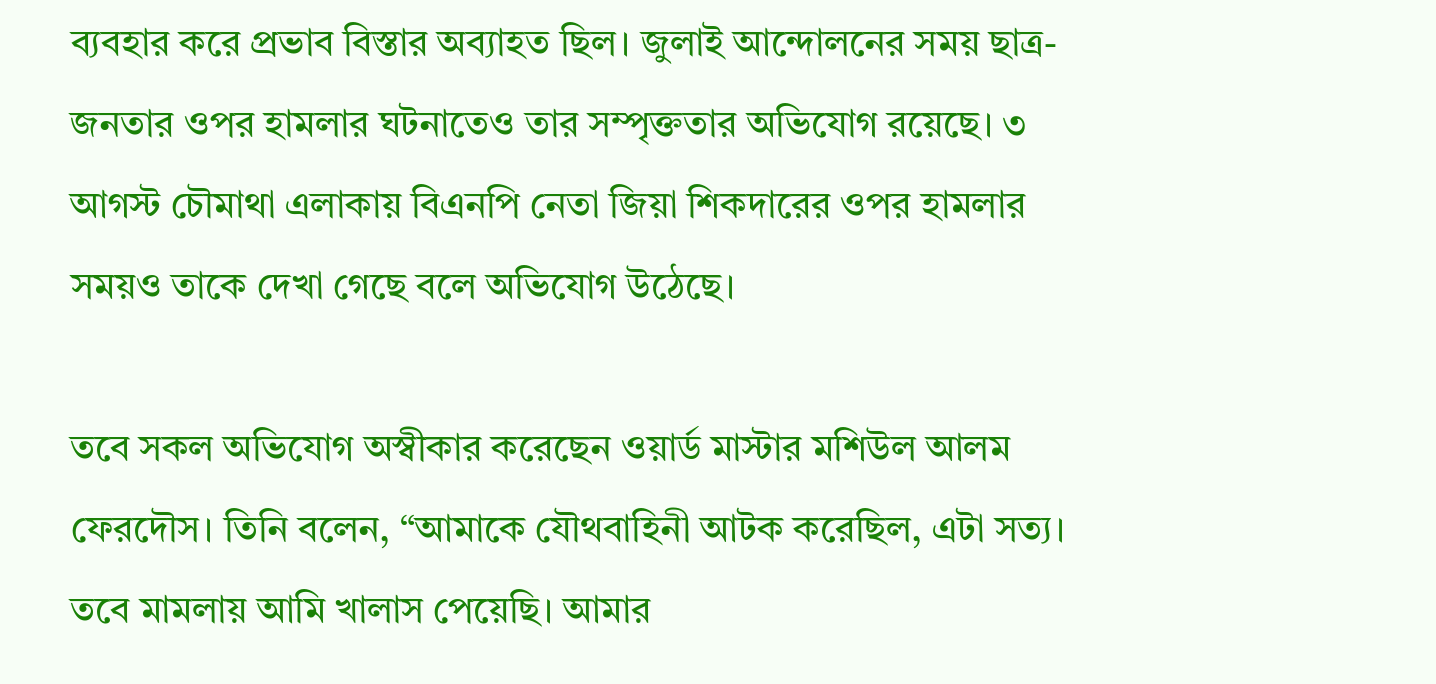ব্যবহার করে প্রভাব বিস্তার অব্যাহত ছিল। জুলাই আন্দোলনের সময় ছাত্র-জনতার ওপর হামলার ঘটনাতেও তার সম্পৃক্ততার অভিযোগ রয়েছে। ৩ আগস্ট চৌমাথা এলাকায় বিএনপি নেতা জিয়া শিকদারের ওপর হামলার সময়ও তাকে দেখা গেছে বলে অভিযোগ উঠেছে।

তবে সকল অভিযোগ অস্বীকার করেছেন ওয়ার্ড মাস্টার মশিউল আলম ফেরদৌস। তিনি বলেন, “আমাকে যৌথবাহিনী আটক করেছিল, এটা সত্য। তবে মামলায় আমি খালাস পেয়েছি। আমার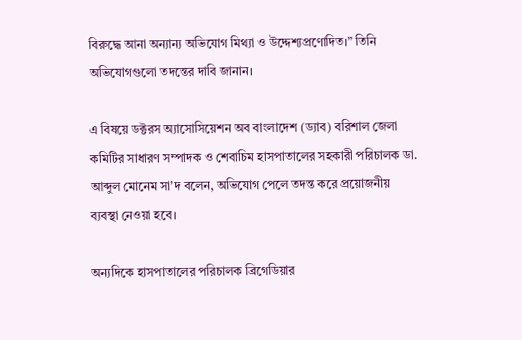বিরুদ্ধে আনা অন্যান্য অভিযোগ মিথ্যা ও উদ্দেশ্যপ্রণোদিত।” তিনি অভিযোগগুলো তদন্তের দাবি জানান।

এ বিষয়ে ডক্টরস অ্যাসোসিয়েশন অব বাংলাদেশ (ড্যাব) বরিশাল জেলা কমিটির সাধারণ সম্পাদক ও শেবাচিম হাসপাতালের সহকারী পরিচালক ডা. আব্দুল মোনেম সা’দ বলেন, অভিযোগ পেলে তদন্ত করে প্রয়োজনীয় ব্যবস্থা নেওয়া হবে।

অন্যদিকে হাসপাতালের পরিচালক ব্রিগেডিয়ার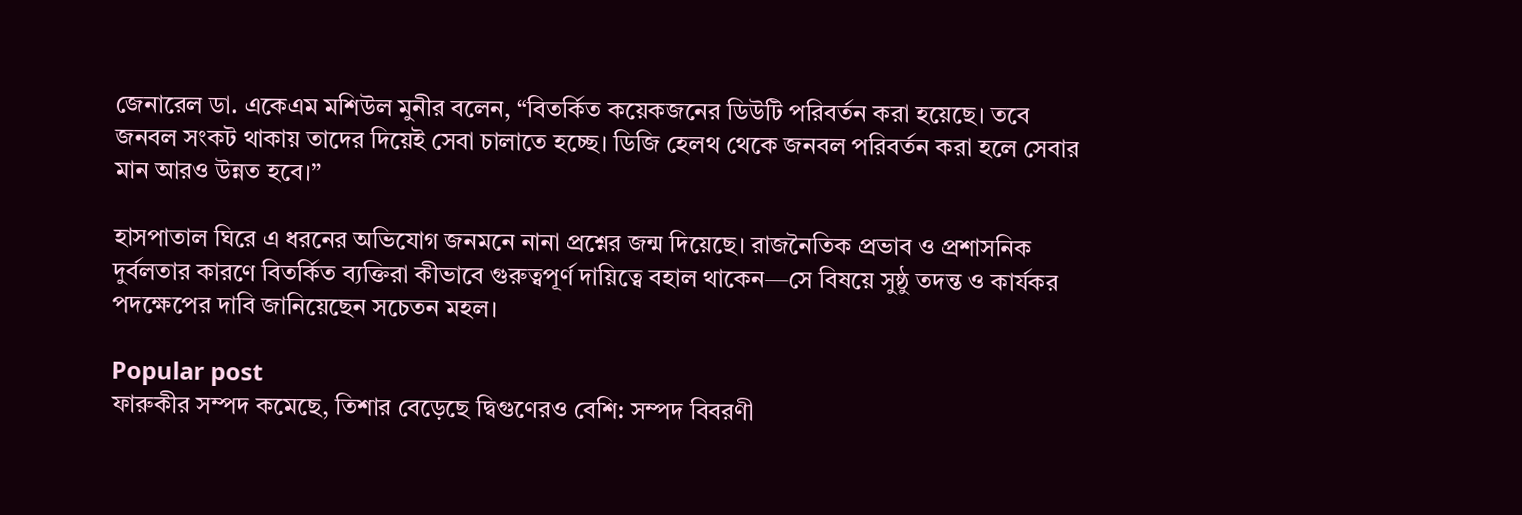জেনারেল ডা. একেএম মশিউল মুনীর বলেন, “বিতর্কিত কয়েকজনের ডিউটি পরিবর্তন করা হয়েছে। তবে জনবল সংকট থাকায় তাদের দিয়েই সেবা চালাতে হচ্ছে। ডিজি হেলথ থেকে জনবল পরিবর্তন করা হলে সেবার মান আরও উন্নত হবে।”

হাসপাতাল ঘিরে এ ধরনের অভিযোগ জনমনে নানা প্রশ্নের জন্ম দিয়েছে। রাজনৈতিক প্রভাব ও প্রশাসনিক দুর্বলতার কারণে বিতর্কিত ব্যক্তিরা কীভাবে গুরুত্বপূর্ণ দায়িত্বে বহাল থাকেন—সে বিষয়ে সুষ্ঠু তদন্ত ও কার্যকর পদক্ষেপের দাবি জানিয়েছেন সচেতন মহল।

Popular post
ফারুকীর সম্পদ কমেছে, তিশার বেড়েছে দ্বিগুণেরও বেশি: সম্পদ বিবরণী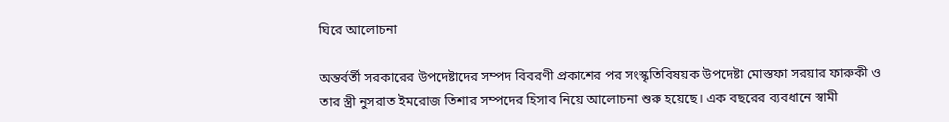ঘিরে আলোচনা

অন্তর্বর্তী সরকারের উপদেষ্টাদের সম্পদ বিবরণী প্রকাশের পর সংস্কৃতিবিষয়ক উপদেষ্টা মোস্তফা সরয়ার ফারুকী ও তার স্ত্রী নুসরাত ইমরোজ তিশার সম্পদের হিসাব নিয়ে আলোচনা শুরু হয়েছে। এক বছরের ব্যবধানে স্বামী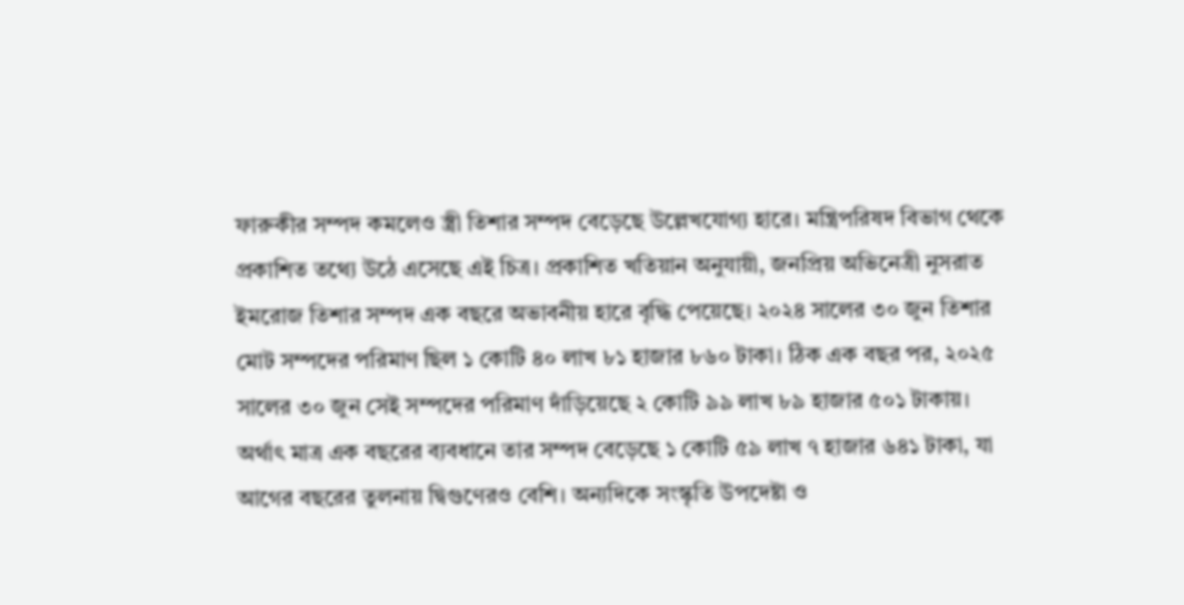ফারুকীর সম্পদ কমলেও স্ত্রী তিশার সম্পদ বেড়েছে উল্লেখযোগ্য হারে। মন্ত্রিপরিষদ বিভাগ থেকে প্রকাশিত তথ্যে উঠে এসেছে এই চিত্র। প্রকাশিত খতিয়ান অনুযায়ী, জনপ্রিয় অভিনেত্রী নুসরাত ইমরোজ তিশার সম্পদ এক বছরে অভাবনীয় হারে বৃদ্ধি পেয়েছে। ২০২৪ সালের ৩০ জুন তিশার মোট সম্পদের পরিমাণ ছিল ১ কোটি ৪০ লাখ ৮১ হাজার ৮৬০ টাকা। ঠিক এক বছর পর, ২০২৫ সালের ৩০ জুন সেই সম্পদের পরিমাণ দাঁড়িয়েছে ২ কোটি ৯৯ লাখ ৮৯ হাজার ৫০১ টাকায়। অর্থাৎ মাত্র এক বছরের ব্যবধানে তার সম্পদ বেড়েছে ১ কোটি ৫৯ লাখ ৭ হাজার ৬৪১ টাকা, যা আগের বছরের তুলনায় দ্বিগুণেরও বেশি। অন্যদিকে সংস্কৃতি উপদেষ্টা ও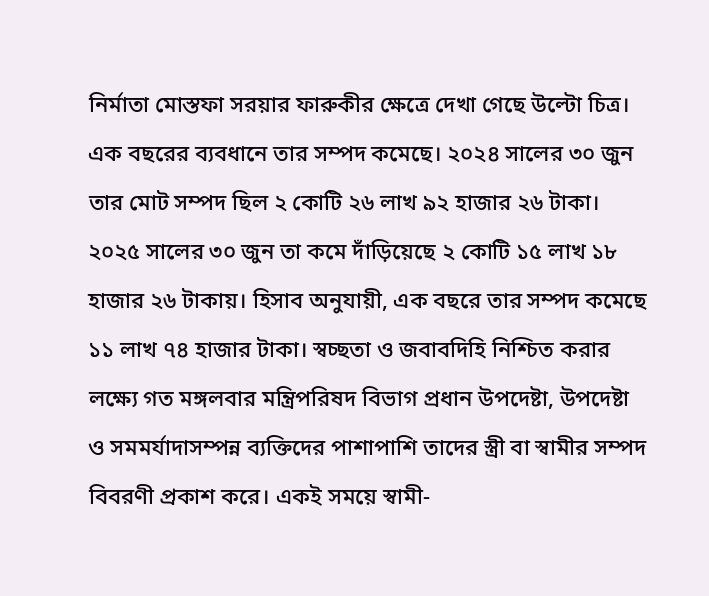নির্মাতা মোস্তফা সরয়ার ফারুকীর ক্ষেত্রে দেখা গেছে উল্টো চিত্র। এক বছরের ব্যবধানে তার সম্পদ কমেছে। ২০২৪ সালের ৩০ জুন তার মোট সম্পদ ছিল ২ কোটি ২৬ লাখ ৯২ হাজার ২৬ টাকা। ২০২৫ সালের ৩০ জুন তা কমে দাঁড়িয়েছে ২ কোটি ১৫ লাখ ১৮ হাজার ২৬ টাকায়। হিসাব অনুযায়ী, এক বছরে তার সম্পদ কমেছে ১১ লাখ ৭৪ হাজার টাকা। স্বচ্ছতা ও জবাবদিহি নিশ্চিত করার লক্ষ্যে গত মঙ্গলবার মন্ত্রিপরিষদ বিভাগ প্রধান উপদেষ্টা, উপদেষ্টা ও সমমর্যাদাসম্পন্ন ব্যক্তিদের পাশাপাশি তাদের স্ত্রী বা স্বামীর সম্পদ বিবরণী প্রকাশ করে। একই সময়ে স্বামী-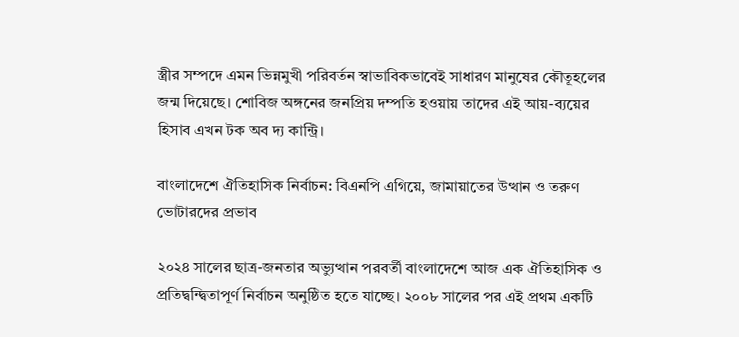স্ত্রীর সম্পদে এমন ভিন্নমুখী পরিবর্তন স্বাভাবিকভাবেই সাধারণ মানুষের কৌতূহলের জন্ম দিয়েছে। শোবিজ অঙ্গনের জনপ্রিয় দম্পতি হওয়ায় তাদের এই আয়-ব্যয়ের হিসাব এখন টক অব দ্য কান্ট্রি।

বাংলাদেশে ঐতিহাসিক নির্বাচন: বিএনপি এগিয়ে, জামায়াতের উত্থান ও তরুণ ভোটারদের প্রভাব

২০২৪ সালের ছাত্র-জনতার অভ্যুত্থান পরবর্তী বাংলাদেশে আজ এক ঐতিহাসিক ও প্রতিদ্বন্দ্বিতাপূর্ণ নির্বাচন অনুষ্ঠিত হতে যাচ্ছে। ২০০৮ সালের পর এই প্রথম একটি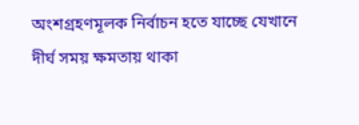অংশগ্রহণমূলক নির্বাচন হতে যাচ্ছে যেখানে দীর্ঘ সময় ক্ষমতায় থাকা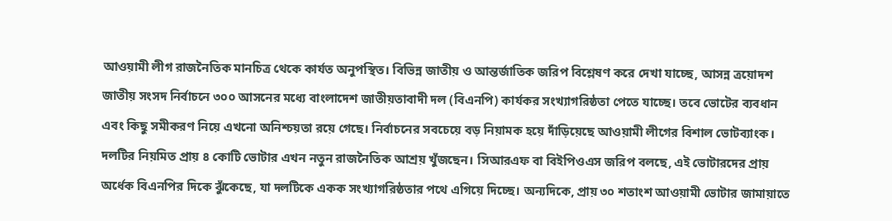আওয়ামী লীগ রাজনৈতিক মানচিত্র থেকে কার্যত অনুপস্থিত। বিভিন্ন জাতীয় ও আন্তর্জাতিক জরিপ বিশ্লেষণ করে দেখা যাচ্ছে, আসন্ন ত্রয়োদশ জাতীয় সংসদ নির্বাচনে ৩০০ আসনের মধ্যে বাংলাদেশ জাতীয়তাবাদী দল (বিএনপি) কার্যকর সংখ্যাগরিষ্ঠতা পেতে যাচ্ছে। তবে ভোটের ব্যবধান এবং কিছু সমীকরণ নিয়ে এখনো অনিশ্চয়তা রয়ে গেছে। নির্বাচনের সবচেয়ে বড় নিয়ামক হয়ে দাঁড়িয়েছে আওয়ামী লীগের বিশাল ভোটব্যাংক। দলটির নিয়মিত প্রায় ৪ কোটি ভোটার এখন নতুন রাজনৈতিক আশ্রয় খুঁজছেন। সিআরএফ বা বিইপিওএস জরিপ বলছে, এই ভোটারদের প্রায় অর্ধেক বিএনপির দিকে ঝুঁকেছে, যা দলটিকে একক সংখ্যাগরিষ্ঠতার পথে এগিয়ে দিচ্ছে। অন্যদিকে, প্রায় ৩০ শতাংশ আওয়ামী ভোটার জামায়াতে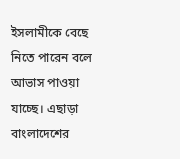ইসলামীকে বেছে নিতে পারেন বলে আভাস পাওয়া যাচ্ছে। এছাড়া বাংলাদেশের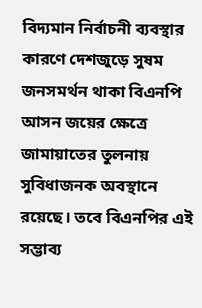বিদ্যমান নির্বাচনী ব্যবস্থার কারণে দেশজুড়ে সুষম জনসমর্থন থাকা বিএনপি আসন জয়ের ক্ষেত্রে জামায়াতের তুলনায় সুবিধাজনক অবস্থানে রয়েছে। তবে বিএনপির এই সম্ভাব্য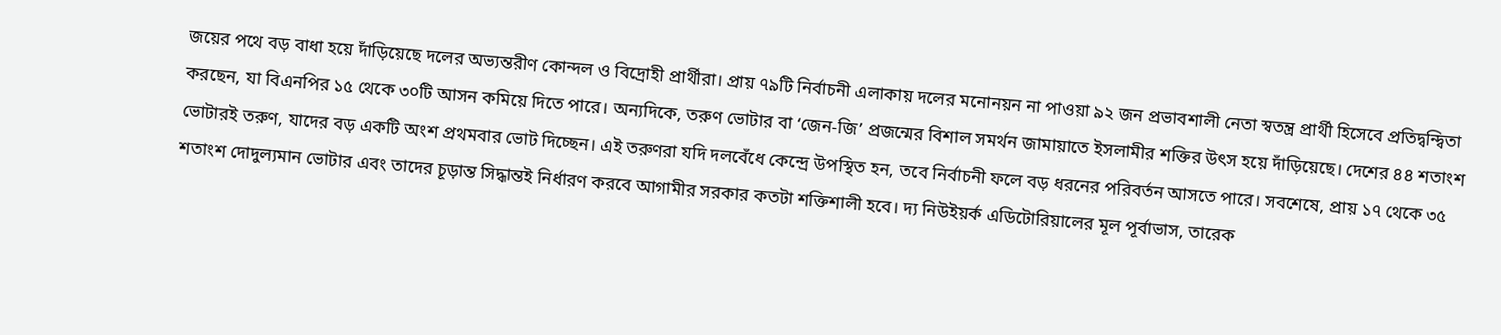জয়ের পথে বড় বাধা হয়ে দাঁড়িয়েছে দলের অভ্যন্তরীণ কোন্দল ও বিদ্রোহী প্রার্থীরা। প্রায় ৭৯টি নির্বাচনী এলাকায় দলের মনোনয়ন না পাওয়া ৯২ জন প্রভাবশালী নেতা স্বতন্ত্র প্রার্থী হিসেবে প্রতিদ্বন্দ্বিতা করছেন, যা বিএনপির ১৫ থেকে ৩০টি আসন কমিয়ে দিতে পারে। অন্যদিকে, তরুণ ভোটার বা ‘জেন-জি’ প্রজন্মের বিশাল সমর্থন জামায়াতে ইসলামীর শক্তির উৎস হয়ে দাঁড়িয়েছে। দেশের ৪৪ শতাংশ ভোটারই তরুণ, যাদের বড় একটি অংশ প্রথমবার ভোট দিচ্ছেন। এই তরুণরা যদি দলবেঁধে কেন্দ্রে উপস্থিত হন, তবে নির্বাচনী ফলে বড় ধরনের পরিবর্তন আসতে পারে। সবশেষে, প্রায় ১৭ থেকে ৩৫ শতাংশ দোদুল্যমান ভোটার এবং তাদের চূড়ান্ত সিদ্ধান্তই নির্ধারণ করবে আগামীর সরকার কতটা শক্তিশালী হবে। দ্য নিউইয়র্ক এডিটোরিয়ালের মূল পূর্বাভাস, তারেক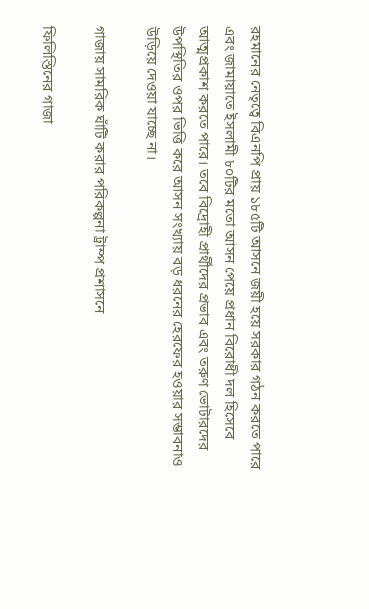রহমানের নেতৃত্বে বিএনপি প্রায় ১৮৫টি আসনে জয়ী হয়ে সরকার গঠন করতে পারে এবং জামায়াতে ইসলামী ৮০টির মতো আসন পেয়ে প্রধান বিরোধী দল হিসেবে আত্মপ্রকাশ করতে পারে। তবে বিদ্রোহী প্রার্থীদের প্রভাব এবং তরুণ ভোটারদের উপস্থিতির ওপর ভিত্তি করে আসন সংখ্যায় বড় ধরনের হেরফের হওয়ার সম্ভাবনাও উড়িয়ে দেওয়া যাচ্ছে না।

গাজায় সামরিক ঘাঁটি করার পরিকল্পনা ট্রাম্প প্রশাসনে

ফিলিস্তিনের গাজা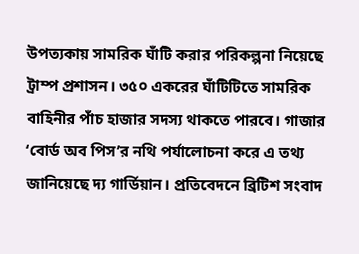উপত্যকায় সামরিক ঘাঁটি করার পরিকল্পনা নিয়েছে ট্রাম্প প্রশাসন। ৩৫০ একরের ঘাঁটিটিতে সামরিক বাহিনীর পাঁচ হাজার সদস্য থাকতে পারবে। গাজার ‘বোর্ড অব পিস’র নথি পর্যালোচনা করে এ তথ্য জানিয়েছে দ্য গার্ডিয়ান। প্রতিবেদনে ব্রিটিশ সংবাদ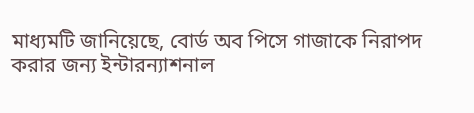মাধ্যমটি জানিয়েছে, বোর্ড অব পিসে গাজাকে নিরাপদ করার জন্য ইন্টারন্যাশনাল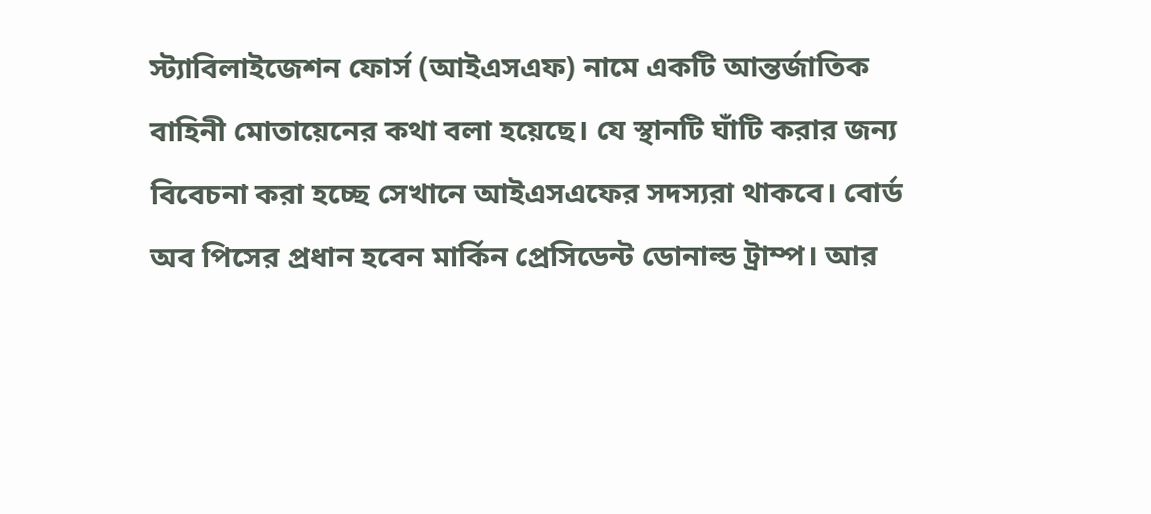স্ট্যাবিলাইজেশন ফোর্স (আইএসএফ) নামে একটি আন্তর্জাতিক বাহিনী মোতায়েনের কথা বলা হয়েছে। যে স্থানটি ঘাঁটি করার জন্য বিবেচনা করা হচ্ছে সেখানে আইএসএফের সদস্যরা থাকবে। বোর্ড অব পিসের প্রধান হবেন মার্কিন প্রেসিডেন্ট ডোনাল্ড ট্রাম্প। আর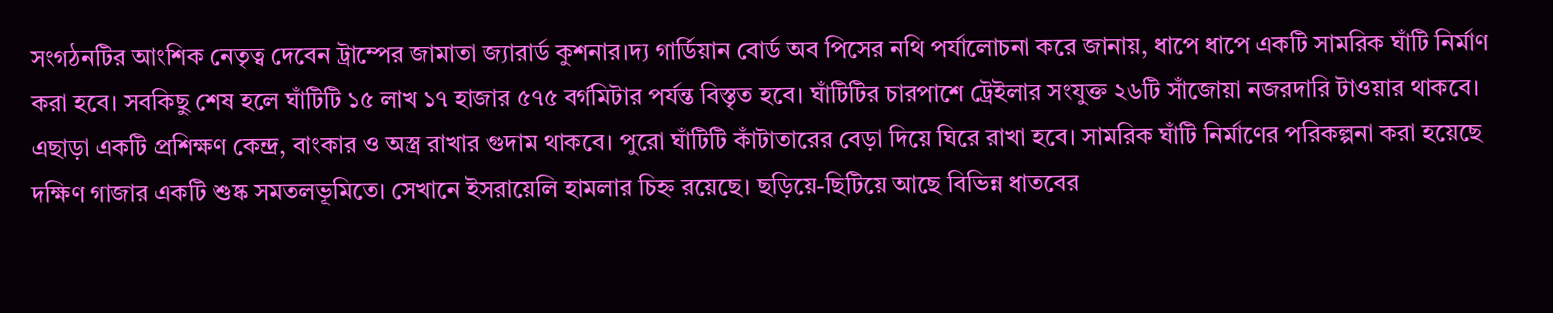সংগঠনটির আংশিক নেতৃত্ব দেবেন ট্রাম্পের জামাতা জ্যারার্ড কুশনার।দ্য গার্ডিয়ান বোর্ড অব পিসের নথি পর্যালোচনা করে জানায়, ধাপে ধাপে একটি সামরিক ঘাঁটি নির্মাণ করা হবে। সবকিছু শেষ হলে ঘাঁটিটি ১৫ লাখ ১৭ হাজার ৫৭৫ বর্গমিটার পর্যন্ত বিস্তৃত হবে। ঘাঁটিটির চারপাশে ট্রেইলার সংযুক্ত ২৬টি সাঁজোয়া নজরদারি টাওয়ার থাকবে। এছাড়া একটি প্রশিক্ষণ কেন্দ্র, বাংকার ও অস্ত্র রাখার গুদাম থাকবে। পুরো ঘাঁটিটি কাঁটাতারের বেড়া দিয়ে ঘিরে রাখা হবে। সামরিক ঘাঁটি নির্মাণের পরিকল্পনা করা হয়েছে দক্ষিণ গাজার একটি শুষ্ক সমতলভূমিতে। সেখানে ইসরায়েলি হামলার চিহ্ন রয়েছে। ছড়িয়ে-ছিটিয়ে আছে বিভিন্ন ধাতবের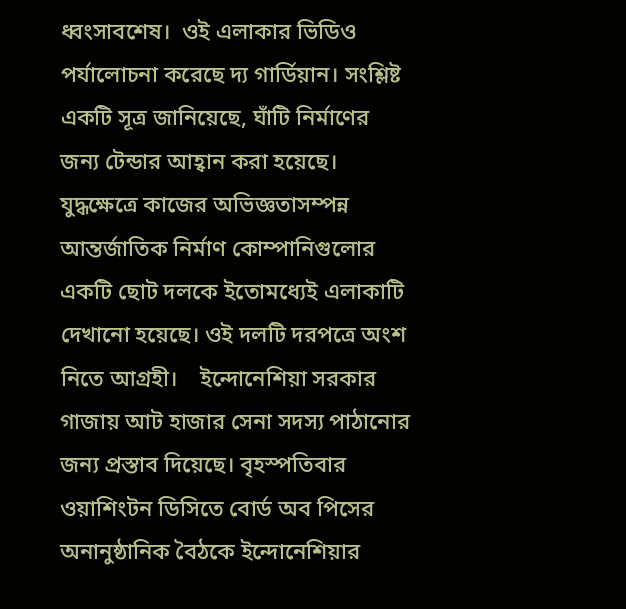ধ্বংসাবশেষ।  ওই এলাকার ভিডিও পর্যালোচনা করেছে দ্য গার্ডিয়ান। সংশ্লিষ্ট একটি সূত্র জানিয়েছে, ঘাঁটি নির্মাণের জন্য টেন্ডার আহ্বান করা হয়েছে। যুদ্ধক্ষেত্রে কাজের অভিজ্ঞতাসম্পন্ন আন্তর্জাতিক নির্মাণ কোম্পানিগুলোর একটি ছোট দলকে ইতোমধ্যেই এলাকাটি দেখানো হয়েছে। ওই দলটি দরপত্রে অংশ নিতে আগ্রহী।    ইন্দোনেশিয়া সরকার গাজায় আট হাজার সেনা সদস্য পাঠানোর জন্য প্রস্তাব দিয়েছে। বৃহস্পতিবার ওয়াশিংটন ডিসিতে বোর্ড অব পিসের অনানুষ্ঠানিক বৈঠকে ইন্দোনেশিয়ার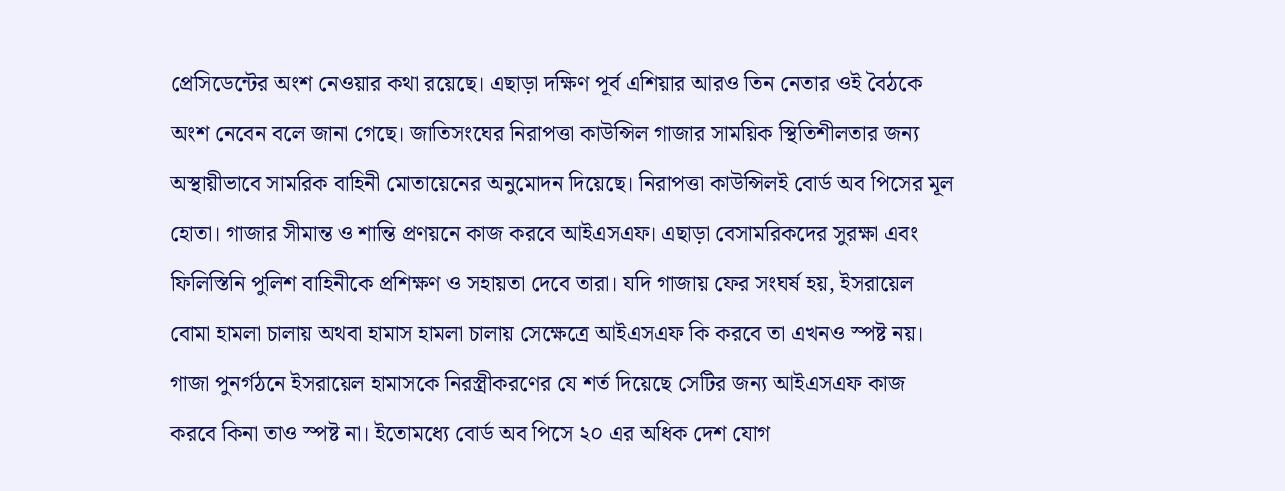প্রেসিডেন্টের অংশ নেওয়ার কথা রয়েছে। এছাড়া দক্ষিণ পূর্ব এশিয়ার আরও তিন নেতার ওই বৈঠকে অংশ নেবেন বলে জানা গেছে। জাতিসংঘের নিরাপত্তা কাউন্সিল গাজার সাময়িক স্থিতিশীলতার জন্য অস্থায়ীভাবে সামরিক বাহিনী মোতায়েনের অনুমোদন দিয়েছে। নিরাপত্তা কাউন্সিলই বোর্ড অব পিসের মূল হোতা। গাজার সীমান্ত ও শান্তি প্রণয়নে কাজ করবে আইএসএফ। এছাড়া বেসামরিকদের সুরক্ষা এবং ফিলিস্তিনি পুলিশ বাহিনীকে প্রশিক্ষণ ও সহায়তা দেবে তারা। যদি গাজায় ফের সংঘর্ষ হয়, ইসরায়েল বোমা হামলা চালায় অথবা হামাস হামলা চালায় সেক্ষেত্রে আইএসএফ কি করবে তা এখনও স্পষ্ট নয়। গাজা পুনর্গঠনে ইসরায়েল হামাসকে নিরস্ত্রীকরণের যে শর্ত দিয়েছে সেটির জন্য আইএসএফ কাজ করবে কিনা তাও স্পষ্ট না। ইতোমধ্যে বোর্ড অব পিসে ২০ এর অধিক দেশ যোগ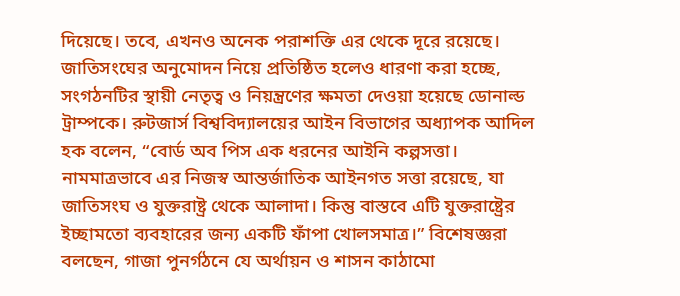দিয়েছে। তবে, এখনও অনেক পরাশক্তি এর থেকে দূরে রয়েছে। জাতিসংঘের অনুমোদন নিয়ে প্রতিষ্ঠিত হলেও ধারণা করা হচ্ছে, সংগঠনটির স্থায়ী নেতৃত্ব ও নিয়ন্ত্রণের ক্ষমতা দেওয়া হয়েছে ডোনাল্ড ট্রাম্পকে। রুটজার্স বিশ্ববিদ্যালয়ের আইন বিভাগের অধ্যাপক আদিল হক বলেন, “বোর্ড অব পিস এক ধরনের আইনি কল্পসত্তা। নামমাত্রভাবে এর নিজস্ব আন্তর্জাতিক আইনগত সত্তা রয়েছে, যা জাতিসংঘ ও যুক্তরাষ্ট্র থেকে আলাদা। কিন্তু বাস্তবে এটি যুক্তরাষ্ট্রের ইচ্ছামতো ব্যবহারের জন্য একটি ফাঁপা খোলসমাত্র।” বিশেষজ্ঞরা বলছেন, গাজা পুনর্গঠনে যে অর্থায়ন ও শাসন কাঠামো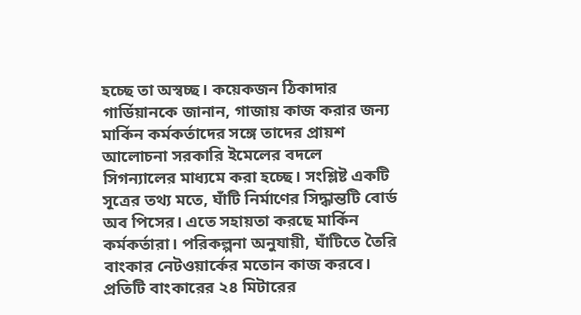হচ্ছে তা অস্বচ্ছ। কয়েকজন ঠিকাদার গার্ডিয়ানকে জানান, গাজায় কাজ করার জন্য মার্কিন কর্মকর্তাদের সঙ্গে তাদের প্রায়শ আলোচনা সরকারি ইমেলের বদলে সিগন্যালের মাধ্যমে করা হচ্ছে। সংশ্লিষ্ট একটি সূত্রের তথ্য মতে, ঘাঁটি নির্মাণের সিদ্ধান্তটি বোর্ড অব পিসের। এতে সহায়তা করছে মার্কিন কর্মকর্তারা। পরিকল্পনা অনুযায়ী, ঘাঁটিতে তৈরি বাংকার নেটওয়ার্কের মতোন কাজ করবে। প্রতিটি বাংকারের ২৪ মিটারের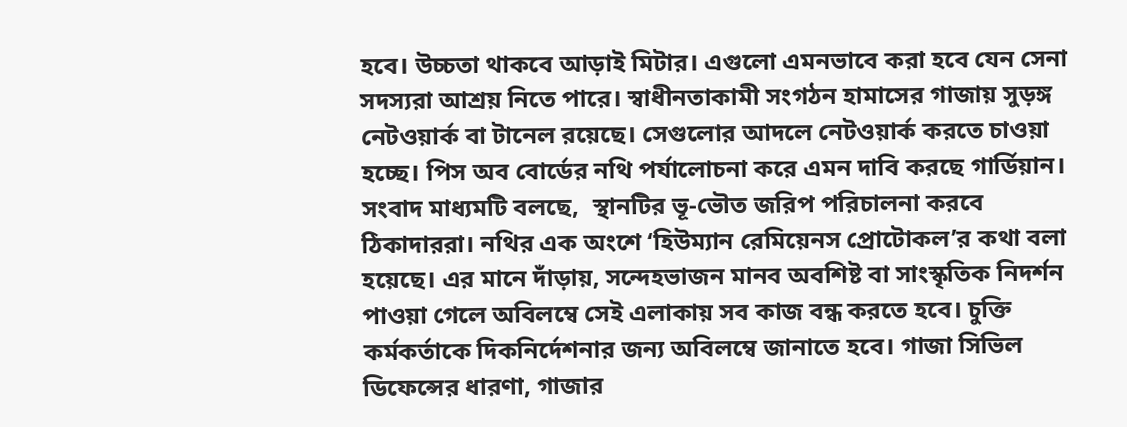হবে। উচ্চতা থাকবে আড়াই মিটার। এগুলো এমনভাবে করা হবে যেন সেনা সদস্যরা আশ্রয় নিতে পারে। স্বাধীনতাকামী সংগঠন হামাসের গাজায় সুড়ঙ্গ নেটওয়ার্ক বা টানেল রয়েছে। সেগুলোর আদলে নেটওয়ার্ক করতে চাওয়া হচ্ছে। পিস অব বোর্ডের নথি পর্যালোচনা করে এমন দাবি করছে গার্ডিয়ান। সংবাদ মাধ্যমটি বলছে,  স্থানটির ভূ-ভৌত জরিপ পরিচালনা করবে ঠিকাদাররা। নথির এক অংশে ‘হিউম্যান রেমিয়েনস প্রোটোকল’র কথা বলা হয়েছে। এর মানে দাঁড়ায়, সন্দেহভাজন মানব অবশিষ্ট বা সাংস্কৃতিক নিদর্শন পাওয়া গেলে অবিলম্বে সেই এলাকায় সব কাজ বন্ধ করতে হবে। চুক্তি কর্মকর্তাকে দিকনির্দেশনার জন্য অবিলম্বে জানাতে হবে। গাজা সিভিল ডিফেন্সের ধারণা, গাজার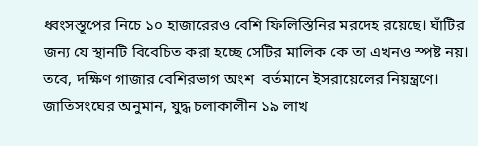ধ্বংসস্তূপের নিচে ১০ হাজারেরও বেশি ফিলিস্তিনির মরদেহ রয়েছে। ঘাঁটির জন্য যে স্থানটি বিবেচিত করা হচ্ছে সেটির মালিক কে তা এখনও স্পষ্ট নয়। তবে, দক্ষিণ গাজার বেশিরভাগ অংশ  বর্তমানে ইসরায়েলের নিয়ন্ত্রণে। জাতিসংঘের অনুমান, যুদ্ধ চলাকালীন ১৯ লাখ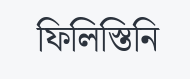ফিলিস্তিনি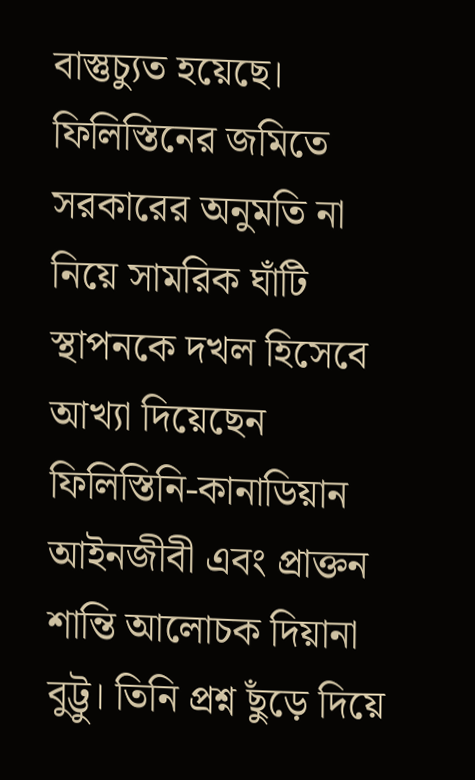বাস্তুচ্যুত হয়েছে। ফিলিস্তিনের জমিতে সরকারের অনুমতি না নিয়ে সামরিক ঘাঁটি স্থাপনকে দখল হিসেবে আখ্যা দিয়েছেন ফিলিস্তিনি-কানাডিয়ান আইনজীবী এবং প্রাক্তন শান্তি আলোচক দিয়ানা বুট্টু। তিনি প্রশ্ন ছুঁড়ে দিয়ে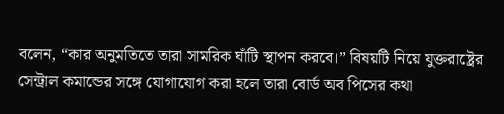বলেন, “কার অনুমতিতে তারা সামরিক ঘাঁটি স্থাপন করবে।” বিষয়টি নিয়ে যুক্তরাষ্ট্রের সেন্ট্রাল কমান্ডের সঙ্গে যোগাযোগ করা হলে তারা বোর্ড অব পিসের কথা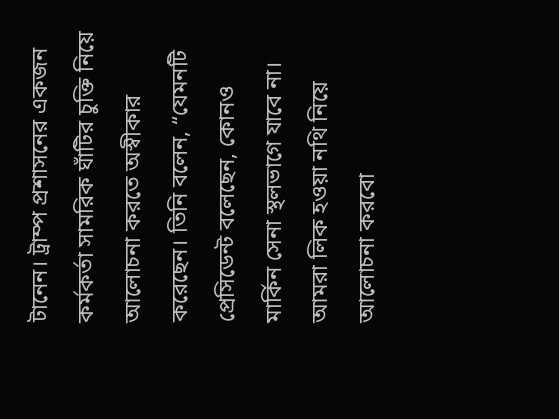টানেন। ট্রাম্প প্রশাসনের একজন কর্মকর্তা সামরিক ঘাঁটির চুক্তি নিয়ে আলোচনা করতে অস্বীকার করেছেন। তিনি বলেন, “যেমনটি প্রেসিডেন্ট বলেছেন, কোনও মার্কিন সেনা স্থলভাগে যাবে না। আমরা লিক হওয়া নথি নিয়ে আলোচনা করবো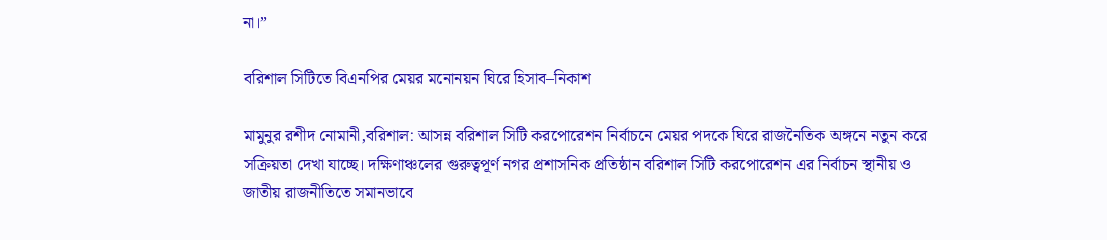না।”

বরিশাল সিটিতে বিএনপির মেয়র মনোনয়ন ঘিরে হিসাব–নিকাশ

মামুনুর রশীদ নোমানী,বরিশাল: আসন্ন বরিশাল সিটি করপোরেশন নির্বাচনে মেয়র পদকে ঘিরে রাজনৈতিক অঙ্গনে নতুন করে সক্রিয়তা দেখা যাচ্ছে। দক্ষিণাঞ্চলের গুরুত্বপূর্ণ নগর প্রশাসনিক প্রতিষ্ঠান বরিশাল সিটি করপোরেশন এর নির্বাচন স্থানীয় ও জাতীয় রাজনীতিতে সমানভাবে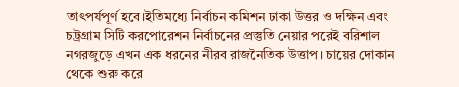তাৎপর্যপূর্ণ হবে।ইতিমধ্যে নির্বাচন কমিশন ঢাকা উত্তর ও দক্ষিন এবং চট্রগ্রাম সিটি করপোরেশন নির্বাচনের প্রস্তুতি নেয়ার পরেই বরিশাল নগরজুড়ে এখন এক ধরনের নীরব রাজনৈতিক উত্তাপ। চায়ের দোকান থেকে শুরু করে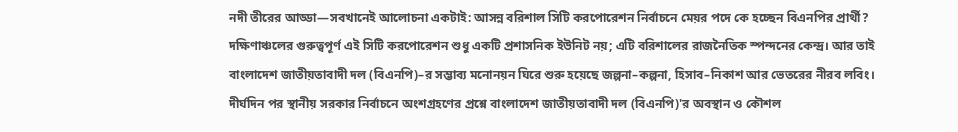নদী তীরের আড্ডা—সবখানেই আলোচনা একটাই: আসন্ন বরিশাল সিটি করপোরেশন নির্বাচনে মেয়র পদে কে হচ্ছেন বিএনপির প্রার্থী? দক্ষিণাঞ্চলের গুরুত্বপূর্ণ এই সিটি করপোরেশন শুধু একটি প্রশাসনিক ইউনিট নয়; এটি বরিশালের রাজনৈতিক স্পন্দনের কেন্দ্র। আর তাই বাংলাদেশ জাতীয়তাবাদী দল (বিএনপি)–র সম্ভাব্য মনোনয়ন ঘিরে শুরু হয়েছে জল্পনা–কল্পনা, হিসাব–নিকাশ আর ভেতরের নীরব লবিং। দীর্ঘদিন পর স্থানীয় সরকার নির্বাচনে অংশগ্রহণের প্রশ্নে বাংলাদেশ জাতীয়তাবাদী দল (বিএনপি)'র অবস্থান ও কৌশল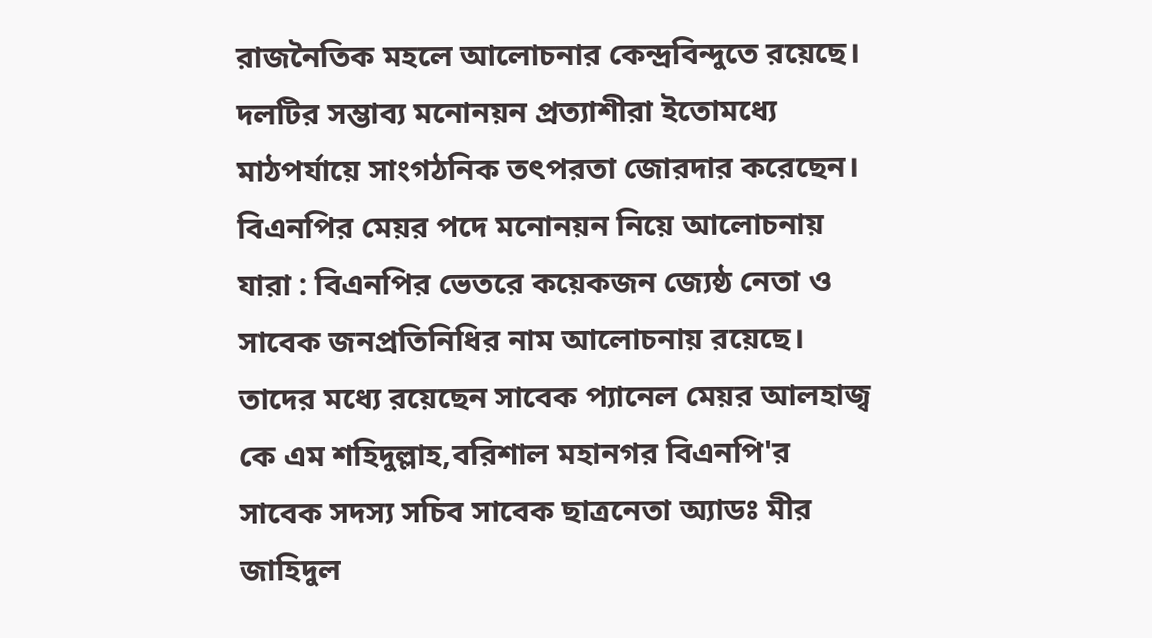রাজনৈতিক মহলে আলোচনার কেন্দ্রবিন্দুতে রয়েছে। দলটির সম্ভাব্য মনোনয়ন প্রত্যাশীরা ইতোমধ্যে মাঠপর্যায়ে সাংগঠনিক তৎপরতা জোরদার করেছেন। বিএনপির মেয়র পদে মনোনয়ন নিয়ে আলোচনায় যারা : বিএনপির ভেতরে কয়েকজন জ্যেষ্ঠ নেতা ও সাবেক জনপ্রতিনিধির নাম আলোচনায় রয়েছে। তাদের মধ্যে রয়েছেন সাবেক প্যানেল মেয়র আলহাজ্ব কে এম শহিদুল্লাহ,বরিশাল মহানগর বিএনপি'র সাবেক সদস্য সচিব সাবেক ছাত্রনেতা অ্যাডঃ মীর জাহিদুল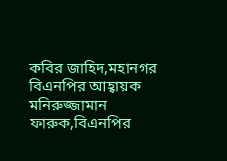কবির জাহিদ,মহানগর বিএনপির আহ্বায়ক মনিরুজ্জামান ফারুক,বিএনপির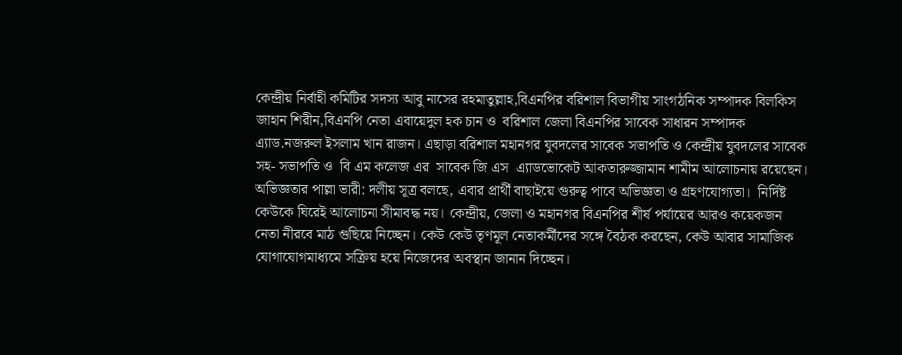কেন্দ্রীয় নির্বাহী কমিটির সদস্য আবু নাসের রহমাতুল্লাহ,বিএনপির বরিশাল বিভাগীয় সাংগঠনিক সম্পাদক বিলকিস জাহান শিরীন,বিএনপি নেতা এবায়েদুল হক চান ও  বরিশাল জেলা বিএনপির সাবেক সাধারন সম্পাদক এ্যাড.নজরুল ইসলাম খান রাজন। এছাড়া বরিশাল মহানগর যুবদলের সাবেক সভাপতি ও কেন্দ্রীয় যুবদলের সাবেক সহ- সভাপতি ও  বি এম কলেজ এর  সাবেক জি এস  এ্যাডভোকেট আকতারুজ্জামান শামীম আলোচনায় রয়েছেন। অভিজ্ঞতার পাল্লা ভারী: দলীয় সূত্র বলছে, এবার প্রার্থী বাছাইয়ে গুরুত্ব পাবে অভিজ্ঞতা ও গ্রহণযোগ্যতা।  নির্দিষ্ট কেউকে ঘিরেই আলোচনা সীমাবদ্ধ নয়। কেন্দ্রীয়, জেলা ও মহানগর বিএনপির শীর্ষ পর্যায়ের আরও কয়েকজন নেতা নীরবে মাঠ গুছিয়ে নিচ্ছেন। কেউ কেউ তৃণমূল নেতাকর্মীদের সঙ্গে বৈঠক করছেন, কেউ আবার সামাজিক যোগাযোগমাধ্যমে সক্রিয় হয়ে নিজেদের অবস্থান জানান দিচ্ছেন।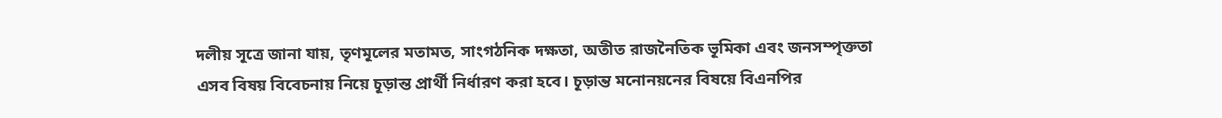দলীয় সূত্রে জানা যায়, তৃণমূলের মতামত, সাংগঠনিক দক্ষতা, অতীত রাজনৈতিক ভূমিকা এবং জনসম্পৃক্ততা এসব বিষয় বিবেচনায় নিয়ে চূড়ান্ত প্রার্থী নির্ধারণ করা হবে। চূড়ান্ত মনোনয়নের বিষয়ে বিএনপির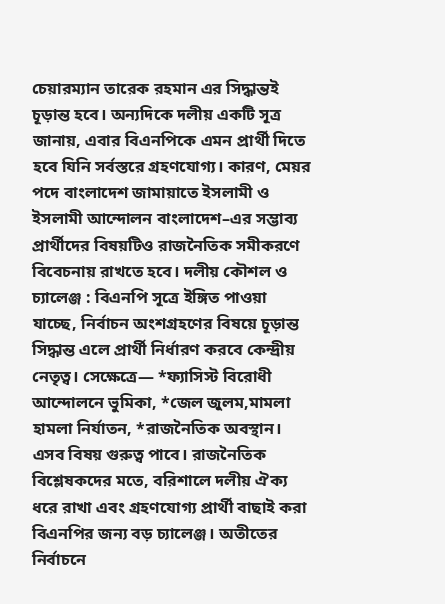চেয়ারম্যান তারেক রহমান এর সিদ্ধান্তই চূড়ান্ত হবে। অন্যদিকে দলীয় একটি সূত্র জানায়, এবার বিএনপিকে এমন প্রার্থী দিতে হবে যিনি সর্বস্তরে গ্রহণযোগ্য। কারণ, মেয়র পদে বাংলাদেশ জামায়াতে ইসলামী ও ইসলামী আন্দোলন বাংলাদেশ–এর সম্ভাব্য প্রার্থীদের বিষয়টিও রাজনৈতিক সমীকরণে বিবেচনায় রাখতে হবে। দলীয় কৌশল ও চ্যালেঞ্জ : বিএনপি সূত্রে ইঙ্গিত পাওয়া যাচ্ছে, নির্বাচন অংশগ্রহণের বিষয়ে চূড়ান্ত সিদ্ধান্ত এলে প্রার্থী নির্ধারণ করবে কেন্দ্রীয় নেতৃত্ব। সেক্ষেত্রে— *ফ্যাসিস্ট বিরোধী আন্দোলনে ভুমিকা, *জেল জুলম,মামলা হামলা নির্যাতন, *রাজনৈতিক অবস্থান। এসব বিষয় গুরুত্ব পাবে। রাজনৈতিক বিশ্লেষকদের মতে, বরিশালে দলীয় ঐক্য ধরে রাখা এবং গ্রহণযোগ্য প্রার্থী বাছাই করা বিএনপির জন্য বড় চ্যালেঞ্জ। অতীতের নির্বাচনে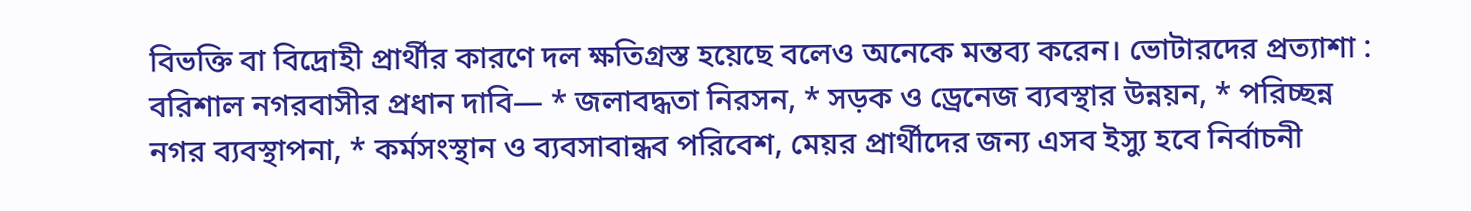বিভক্তি বা বিদ্রোহী প্রার্থীর কারণে দল ক্ষতিগ্রস্ত হয়েছে বলেও অনেকে মন্তব্য করেন। ভোটারদের প্রত্যাশা : বরিশাল নগরবাসীর প্রধান দাবি— * জলাবদ্ধতা নিরসন, * সড়ক ও ড্রেনেজ ব্যবস্থার উন্নয়ন, * পরিচ্ছন্ন নগর ব্যবস্থাপনা, * কর্মসংস্থান ও ব্যবসাবান্ধব পরিবেশ, মেয়র প্রার্থীদের জন্য এসব ইস্যু হবে নির্বাচনী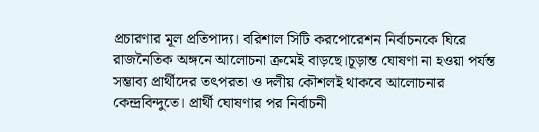প্রচারণার মূল প্রতিপাদ্য। বরিশাল সিটি করপোরেশন নির্বাচনকে ঘিরে রাজনৈতিক অঙ্গনে আলোচনা ক্রমেই বাড়ছে।চূড়ান্ত ঘোষণা না হওয়া পর্যন্ত সম্ভাব্য প্রার্থীদের তৎপরতা ও দলীয় কৌশলই থাকবে আলোচনার কেন্দ্রবিন্দুতে। প্রার্থী ঘোষণার পর নির্বাচনী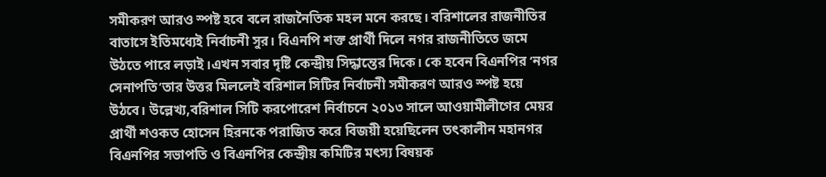সমীকরণ আরও স্পষ্ট হবে বলে রাজনৈতিক মহল মনে করছে। বরিশালের রাজনীতির বাতাসে ইতিমধ্যেই নির্বাচনী সুর। বিএনপি শক্ত প্রার্থী দিলে নগর রাজনীতিতে জমে উঠতে পারে লড়াই।এখন সবার দৃষ্টি কেন্দ্রীয় সিদ্ধান্তের দিকে। কে হবেন বিএনপির ‘নগর সেনাপতি’তার উত্তর মিললেই বরিশাল সিটির নির্বাচনী সমীকরণ আরও স্পষ্ট হয়ে উঠবে। উল্লেখ্য,বরিশাল সিটি করপোরেশ নির্বাচনে ২০১৩ সালে আওয়ামীলীগের মেয়র প্রার্থী শওকত হোসেন হিরনকে পরাজিত করে বিজয়ী হয়েছিলেন তৎকালীন মহানগর বিএনপির সভাপতি ও বিএনপির কেন্দ্রীয় কমিটির মৎস্য বিষয়ক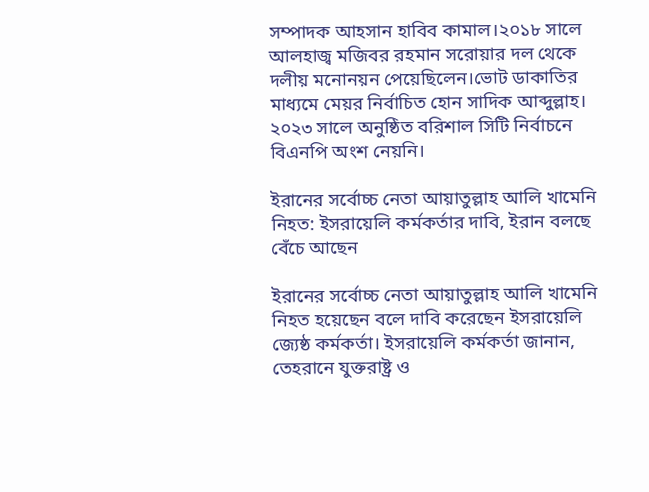সম্পাদক আহসান হাবিব কামাল।২০১৮ সালে আলহাজ্ব মজিবর রহমান সরোয়ার দল থেকে দলীয় মনোনয়ন পেয়েছিলেন।ভোট ডাকাতির মাধ্যমে মেয়র নির্বাচিত হোন সাদিক আব্দুল্লাহ। ২০২৩ সালে অনুষ্ঠিত বরিশাল সিটি নির্বাচনে বিএনপি অংশ নেয়নি।

ইরানের সর্বোচ্চ নেতা আয়াতুল্লাহ আলি খামেনি নিহত: ইসরায়েলি কর্মকর্তার দাবি, ইরান বলছে বেঁচে আছেন

ইরানের সর্বোচ্চ নেতা আয়াতুল্লাহ আলি খামেনি নিহত হয়েছেন বলে দাবি করেছেন ইসরায়েলি জ্যেষ্ঠ কর্মকর্তা। ইসরায়েলি কর্মকর্তা জানান, তেহরানে যুক্তরাষ্ট্র ও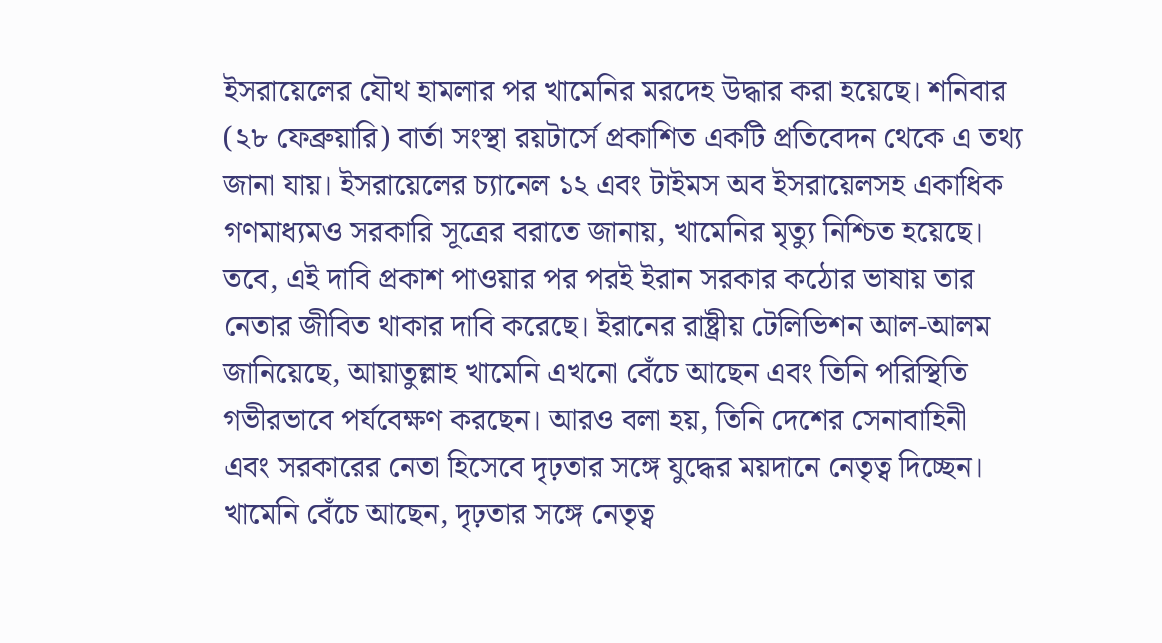ইসরায়েলের যৌথ হামলার পর খামেনির মরদেহ উদ্ধার করা হয়েছে। শনিবার (২৮ ফেব্রুয়ারি) বার্তা সংস্থা রয়টার্সে প্রকাশিত একটি প্রতিবেদন থেকে এ তথ্য জানা যায়। ইসরায়েলের চ্যানেল ১২ এবং টাইমস অব ইসরায়েলসহ একাধিক গণমাধ্যমও সরকারি সূত্রের বরাতে জানায়, খামেনির মৃত্যু নিশ্চিত হয়েছে। তবে, এই দাবি প্রকাশ পাওয়ার পর পরই ইরান সরকার কঠোর ভাষায় তার নেতার জীবিত থাকার দাবি করেছে। ইরানের রাষ্ট্রীয় টেলিভিশন আল-আলম জানিয়েছে, আয়াতুল্লাহ খামেনি এখনো বেঁচে আছেন এবং তিনি পরিস্থিতি গভীরভাবে পর্যবেক্ষণ করছেন। আরও বলা হয়, তিনি দেশের সেনাবাহিনী এবং সরকারের নেতা হিসেবে দৃঢ়তার সঙ্গে যুদ্ধের ময়দানে নেতৃত্ব দিচ্ছেন।   খামেনি বেঁচে আছেন, দৃঢ়তার সঙ্গে নেতৃত্ব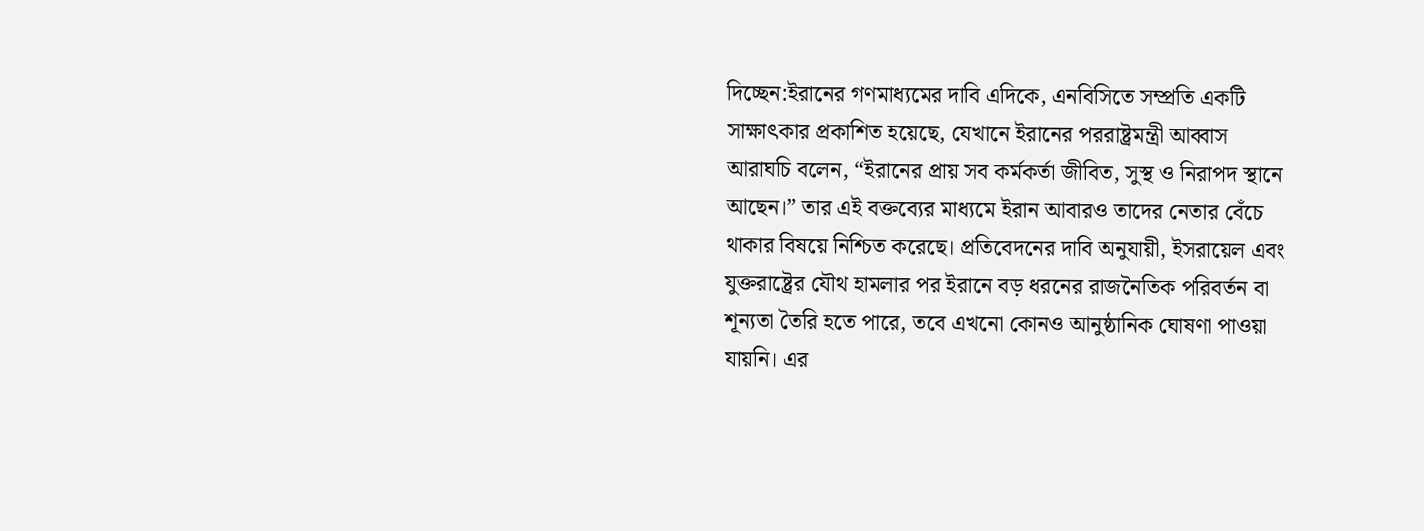দিচ্ছেন:ইরানের গণমাধ্যমের দাবি এদিকে, এনবিসিতে সম্প্রতি একটি সাক্ষাৎকার প্রকাশিত হয়েছে, যেখানে ইরানের পররাষ্ট্রমন্ত্রী আব্বাস আরাঘচি বলেন, “ইরানের প্রায় সব কর্মকর্তা জীবিত, সুস্থ ও নিরাপদ স্থানে আছেন।” তার এই বক্তব্যের মাধ্যমে ইরান আবারও তাদের নেতার বেঁচে থাকার বিষয়ে নিশ্চিত করেছে। প্রতিবেদনের দাবি অনুযায়ী, ইসরায়েল এবং যুক্তরাষ্ট্রের যৌথ হামলার পর ইরানে বড় ধরনের রাজনৈতিক পরিবর্তন বা শূন্যতা তৈরি হতে পারে, তবে এখনো কোনও আনুষ্ঠানিক ঘোষণা পাওয়া যায়নি। এর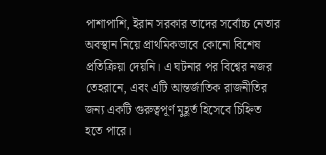পাশাপাশি, ইরান সরকার তাদের সর্বোচ্চ নেতার অবস্থান নিয়ে প্রাথমিকভাবে কোনো বিশেষ প্রতিক্রিয়া দেয়নি। এ ঘটনার পর বিশ্বের নজর তেহরানে, এবং এটি আন্তর্জাতিক রাজনীতির জন্য একটি গুরুত্বপূর্ণ মুহূর্ত হিসেবে চিহ্নিত হতে পারে।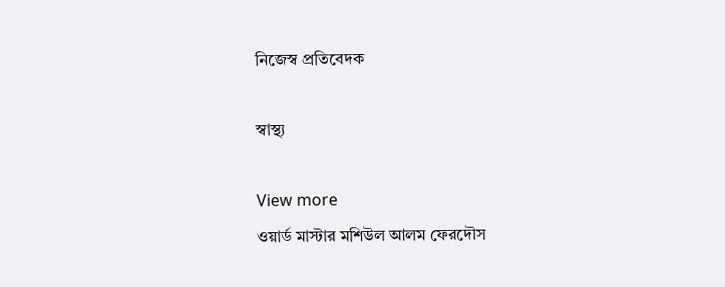নিজেস্ব প্রতিবেদক

স্বাস্থ্য

View more
ওয়ার্ড মাস্টার মশিউল আলম ফেরদৌস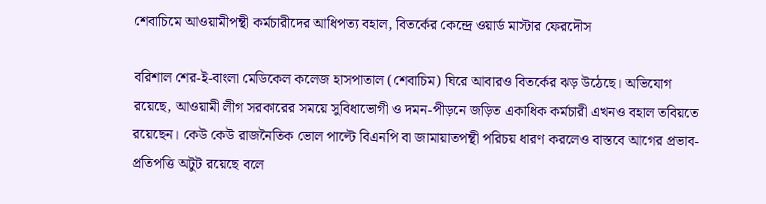শেবাচিমে আওয়ামীপন্থী কর্মচারীদের আধিপত্য বহাল, বিতর্কের কেন্দ্রে ওয়ার্ড মাস্টার ফেরদৌস

বরিশাল শের-ই-বাংলা মেডিকেল কলেজ হাসপাতাল (শেবাচিম) ঘিরে আবারও বিতর্কের ঝড় উঠেছে। অভিযোগ রয়েছে, আওয়ামী লীগ সরকারের সময়ে সুবিধাভোগী ও দমন-পীড়নে জড়িত একাধিক কর্মচারী এখনও বহাল তবিয়তে রয়েছেন। কেউ কেউ রাজনৈতিক ভোল পাল্টে বিএনপি বা জামায়াতপন্থী পরিচয় ধারণ করলেও বাস্তবে আগের প্রভাব-প্রতিপত্তি অটুট রয়েছে বলে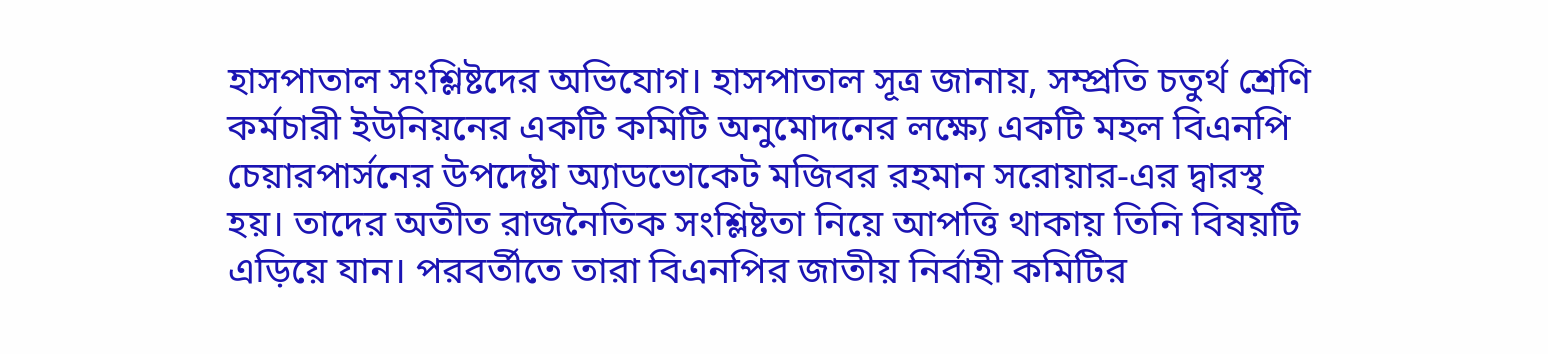হাসপাতাল সংশ্লিষ্টদের অভিযোগ। হাসপাতাল সূত্র জানায়, সম্প্রতি চতুর্থ শ্রেণি কর্মচারী ইউনিয়নের একটি কমিটি অনুমোদনের লক্ষ্যে একটি মহল বিএনপি চেয়ারপার্সনের উপদেষ্টা অ্যাডভোকেট মজিবর রহমান সরোয়ার-এর দ্বারস্থ হয়। তাদের অতীত রাজনৈতিক সংশ্লিষ্টতা নিয়ে আপত্তি থাকায় তিনি বিষয়টি এড়িয়ে যান। পরবর্তীতে তারা বিএনপির জাতীয় নির্বাহী কমিটির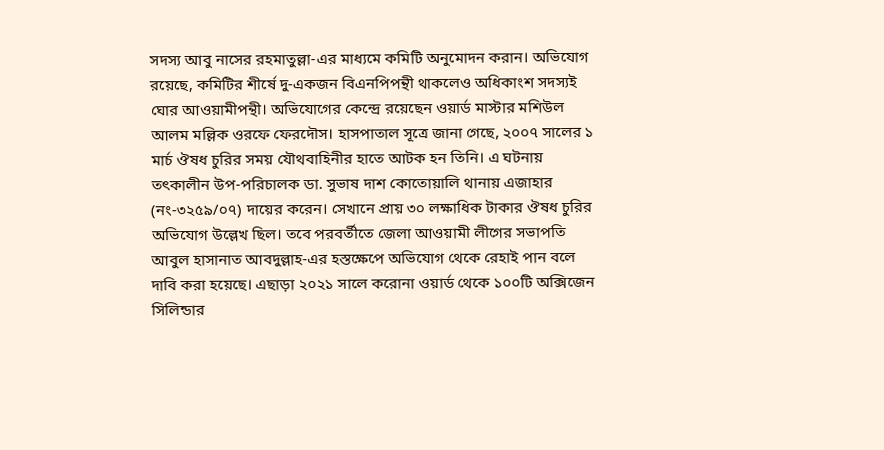সদস্য আবু নাসের রহমাতুল্লা-এর মাধ্যমে কমিটি অনুমোদন করান। অভিযোগ রয়েছে, কমিটির শীর্ষে দু-একজন বিএনপিপন্থী থাকলেও অধিকাংশ সদস্যই ঘোর আওয়ামীপন্থী। অভিযোগের কেন্দ্রে রয়েছেন ওয়ার্ড মাস্টার মশিউল আলম মল্লিক ওরফে ফেরদৌস। হাসপাতাল সূত্রে জানা গেছে, ২০০৭ সালের ১ মার্চ ঔষধ চুরির সময় যৌথবাহিনীর হাতে আটক হন তিনি। এ ঘটনায় তৎকালীন উপ-পরিচালক ডা. সুভাষ দাশ কোতোয়ালি থানায় এজাহার (নং-৩২৫৯/০৭) দায়ের করেন। সেখানে প্রায় ৩০ লক্ষাধিক টাকার ঔষধ চুরির অভিযোগ উল্লেখ ছিল। তবে পরবর্তীতে জেলা আওয়ামী লীগের সভাপতি আবুল হাসানাত আবদুল্লাহ-এর হস্তক্ষেপে অভিযোগ থেকে রেহাই পান বলে দাবি করা হয়েছে। এছাড়া ২০২১ সালে করোনা ওয়ার্ড থেকে ১০০টি অক্সিজেন সিলিন্ডার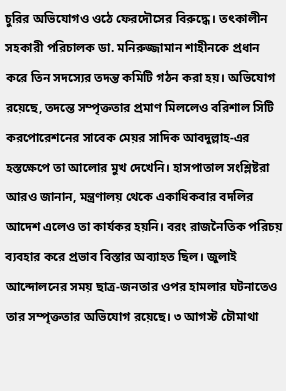চুরির অভিযোগও ওঠে ফেরদৌসের বিরুদ্ধে। তৎকালীন সহকারী পরিচালক ডা. মনিরুজ্জামান শাহীনকে প্রধান করে তিন সদস্যের তদন্ত কমিটি গঠন করা হয়। অভিযোগ রয়েছে, তদন্তে সম্পৃক্ততার প্রমাণ মিললেও বরিশাল সিটি করপোরেশনের সাবেক মেয়র সাদিক আবদুল্লাহ-এর হস্তক্ষেপে তা আলোর মুখ দেখেনি। হাসপাতাল সংশ্লিষ্টরা আরও জানান, মন্ত্রণালয় থেকে একাধিকবার বদলির আদেশ এলেও তা কার্যকর হয়নি। বরং রাজনৈতিক পরিচয় ব্যবহার করে প্রভাব বিস্তার অব্যাহত ছিল। জুলাই আন্দোলনের সময় ছাত্র-জনতার ওপর হামলার ঘটনাতেও তার সম্পৃক্ততার অভিযোগ রয়েছে। ৩ আগস্ট চৌমাথা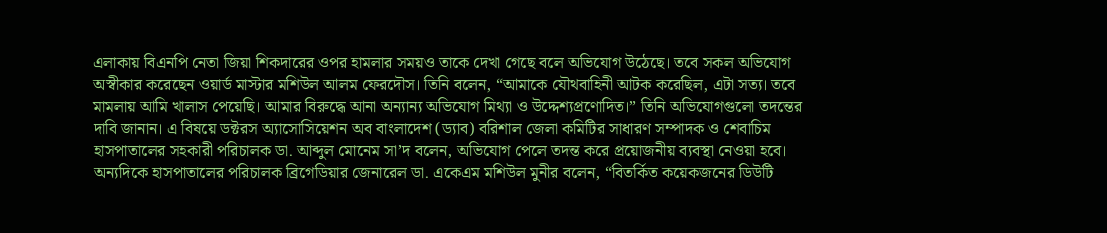এলাকায় বিএনপি নেতা জিয়া শিকদারের ওপর হামলার সময়ও তাকে দেখা গেছে বলে অভিযোগ উঠেছে। তবে সকল অভিযোগ অস্বীকার করেছেন ওয়ার্ড মাস্টার মশিউল আলম ফেরদৌস। তিনি বলেন, “আমাকে যৌথবাহিনী আটক করেছিল, এটা সত্য। তবে মামলায় আমি খালাস পেয়েছি। আমার বিরুদ্ধে আনা অন্যান্য অভিযোগ মিথ্যা ও উদ্দেশ্যপ্রণোদিত।” তিনি অভিযোগগুলো তদন্তের দাবি জানান। এ বিষয়ে ডক্টরস অ্যাসোসিয়েশন অব বাংলাদেশ (ড্যাব) বরিশাল জেলা কমিটির সাধারণ সম্পাদক ও শেবাচিম হাসপাতালের সহকারী পরিচালক ডা. আব্দুল মোনেম সা’দ বলেন, অভিযোগ পেলে তদন্ত করে প্রয়োজনীয় ব্যবস্থা নেওয়া হবে। অন্যদিকে হাসপাতালের পরিচালক ব্রিগেডিয়ার জেনারেল ডা. একেএম মশিউল মুনীর বলেন, “বিতর্কিত কয়েকজনের ডিউটি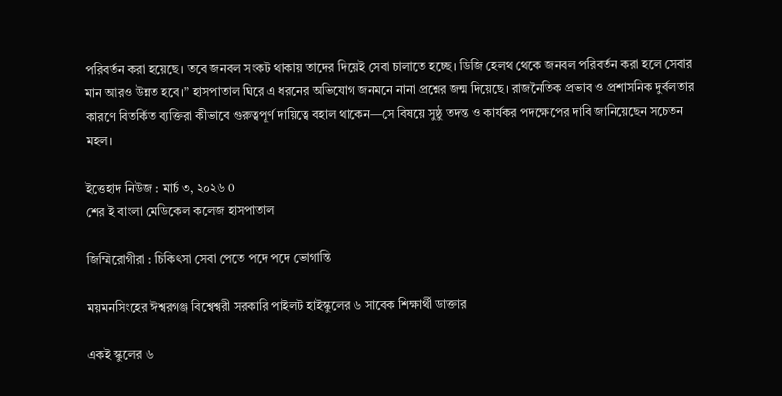পরিবর্তন করা হয়েছে। তবে জনবল সংকট থাকায় তাদের দিয়েই সেবা চালাতে হচ্ছে। ডিজি হেলথ থেকে জনবল পরিবর্তন করা হলে সেবার মান আরও উন্নত হবে।” হাসপাতাল ঘিরে এ ধরনের অভিযোগ জনমনে নানা প্রশ্নের জন্ম দিয়েছে। রাজনৈতিক প্রভাব ও প্রশাসনিক দুর্বলতার কারণে বিতর্কিত ব্যক্তিরা কীভাবে গুরুত্বপূর্ণ দায়িত্বে বহাল থাকেন—সে বিষয়ে সুষ্ঠু তদন্ত ও কার্যকর পদক্ষেপের দাবি জানিয়েছেন সচেতন মহল।

ইত্তেহাদ নিউজ : মার্চ ৩, ২০২৬ 0
শের ই বাংলা মেডিকেল কলেজ হাসপাতাল

জিম্মিরোগীরা : চিকিৎসা সেবা পেতে পদে পদে ভোগান্তি

ময়মনসিংহের ঈশ্বরগঞ্জ বিশ্বেশ্বরী সরকারি পাইলট হাইস্কুলের ৬ সাবেক শিক্ষার্থী ডাক্তার

একই স্কুলের ৬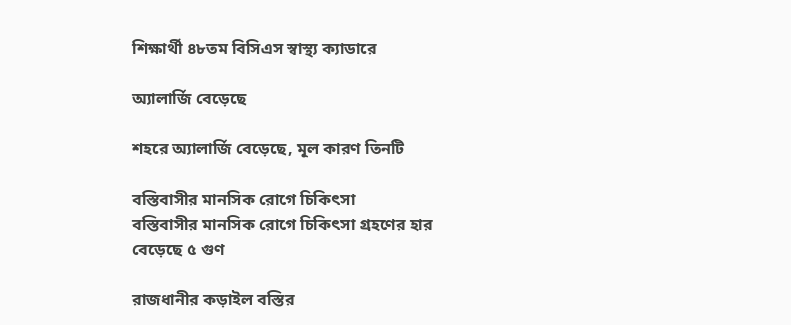শিক্ষার্থী ৪৮তম বিসিএস স্বাস্থ্য ক্যাডারে

অ্যালার্জি বেড়েছে

শহরে অ্যালার্জি বেড়েছে, মূল কারণ তিনটি

বস্তিবাসীর মানসিক রোগে চিকিৎসা
বস্তিবাসীর মানসিক রোগে চিকিৎসা গ্রহণের হার বেড়েছে ৫ গুণ

রাজধানীর কড়াইল বস্তির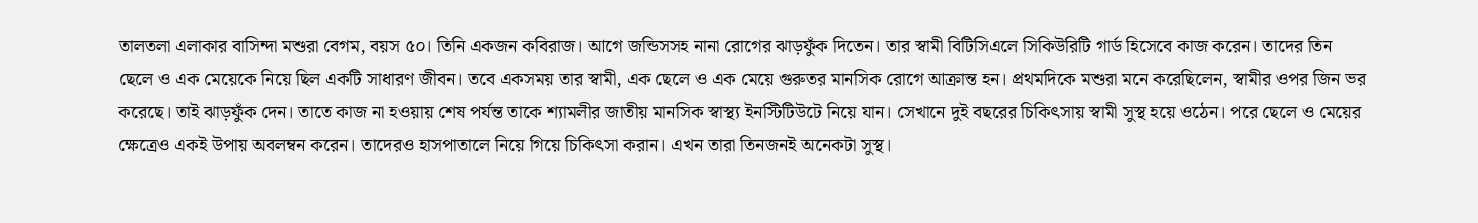তালতলা এলাকার বাসিন্দা মশুরা বেগম, বয়স ৫০। তিনি একজন কবিরাজ। আগে জন্ডিসসহ নানা রোগের ঝাড়ফুঁক দিতেন। তার স্বামী বিটিসিএলে সিকিউরিটি গার্ড হিসেবে কাজ করেন। তাদের তিন ছেলে ও এক মেয়েকে নিয়ে ছিল একটি সাধারণ জীবন। তবে একসময় তার স্বামী, এক ছেলে ও এক মেয়ে গুরুতর মানসিক রোগে আক্রান্ত হন। প্রথমদিকে মশুরা মনে করেছিলেন, স্বামীর ওপর জিন ভর করেছে। তাই ঝাড়ফুঁক দেন। তাতে কাজ না হওয়ায় শেষ পর্যন্ত তাকে শ্যামলীর জাতীয় মানসিক স্বাস্থ্য ইনস্টিটিউটে নিয়ে যান। সেখানে দুই বছরের চিকিৎসায় স্বামী সুস্থ হয়ে ওঠেন। পরে ছেলে ও মেয়ের ক্ষেত্রেও একই উপায় অবলম্বন করেন। তাদেরও হাসপাতালে নিয়ে গিয়ে চিকিৎসা করান। এখন তারা তিনজনই অনেকটা সুস্থ।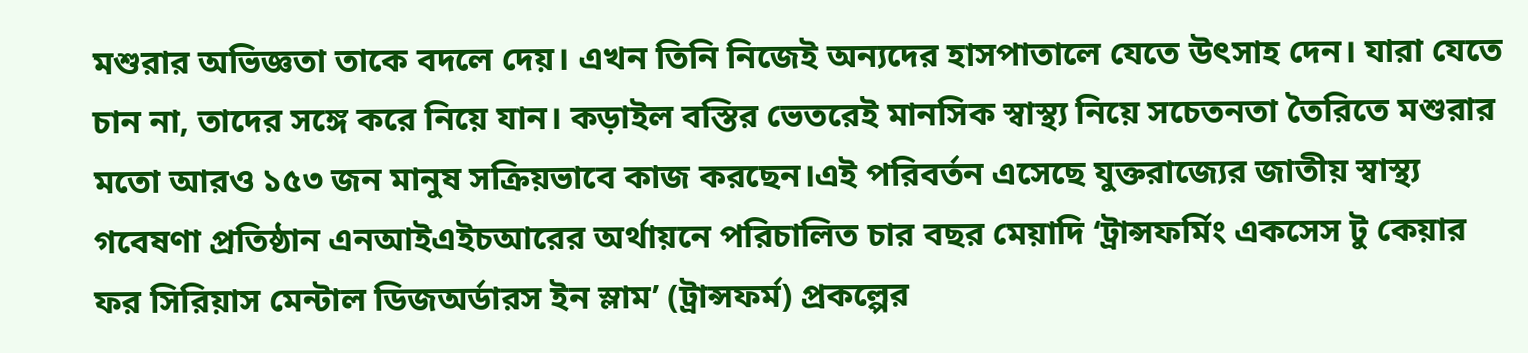মশুরার অভিজ্ঞতা তাকে বদলে দেয়। এখন তিনি নিজেই অন্যদের হাসপাতালে যেতে উৎসাহ দেন। যারা যেতে চান না, তাদের সঙ্গে করে নিয়ে যান। কড়াইল বস্তির ভেতরেই মানসিক স্বাস্থ্য নিয়ে সচেতনতা তৈরিতে মশুরার মতো আরও ১৫৩ জন মানুষ সক্রিয়ভাবে কাজ করছেন।এই পরিবর্তন এসেছে যুক্তরাজ্যের জাতীয় স্বাস্থ্য গবেষণা প্রতিষ্ঠান এনআইএইচআরের অর্থায়নে পরিচালিত চার বছর মেয়াদি ‘ট্রান্সফর্মিং একসেস টু কেয়ার ফর সিরিয়াস মেন্টাল ডিজঅর্ডারস ইন স্লাম’ (ট্রান্সফর্ম) প্রকল্পের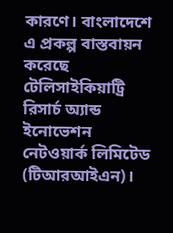কারণে। বাংলাদেশে এ প্রকল্প বাস্তবায়ন করেছে টেলিসাইকিয়াট্রি রিসার্চ অ্যান্ড ইনোভেশন নেটওয়ার্ক লিমিটেড (টিআরআইএন)।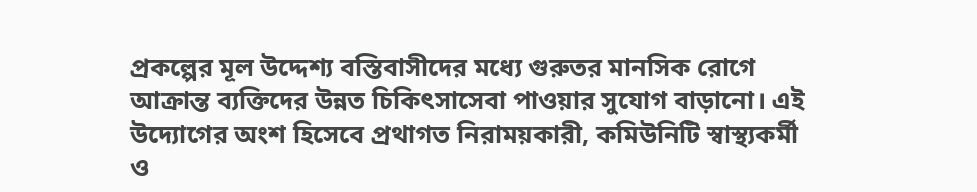প্রকল্পের মূল উদ্দেশ্য বস্তিবাসীদের মধ্যে গুরুতর মানসিক রোগে আক্রান্ত ব্যক্তিদের উন্নত চিকিৎসাসেবা পাওয়ার সুযোগ বাড়ানো। এই উদ্যোগের অংশ হিসেবে প্রথাগত নিরাময়কারী, কমিউনিটি স্বাস্থ্যকর্মী ও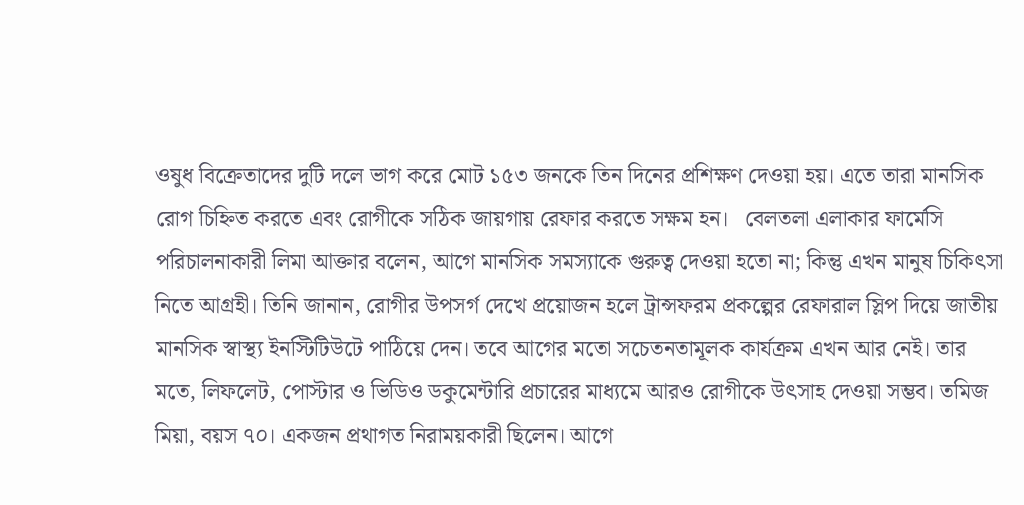ওষুধ বিক্রেতাদের দুটি দলে ভাগ করে মোট ১৫৩ জনকে তিন দিনের প্রশিক্ষণ দেওয়া হয়। এতে তারা মানসিক রোগ চিহ্নিত করতে এবং রোগীকে সঠিক জায়গায় রেফার করতে সক্ষম হন।   বেলতলা এলাকার ফার্মেসি পরিচালনাকারী লিমা আক্তার বলেন, আগে মানসিক সমস্যাকে গুরুত্ব দেওয়া হতো না; কিন্তু এখন মানুষ চিকিৎসা নিতে আগ্রহী। তিনি জানান, রোগীর উপসর্গ দেখে প্রয়োজন হলে ট্রান্সফরম প্রকল্পের রেফারাল স্লিপ দিয়ে জাতীয় মানসিক স্বাস্থ্য ইনস্টিটিউটে পাঠিয়ে দেন। তবে আগের মতো সচেতনতামূলক কার্যক্রম এখন আর নেই। তার মতে, লিফলেট, পোস্টার ও ভিডিও ডকুমেন্টারি প্রচারের মাধ্যমে আরও রোগীকে উৎসাহ দেওয়া সম্ভব। তমিজ মিয়া, বয়স ৭০। একজন প্রথাগত নিরাময়কারী ছিলেন। আগে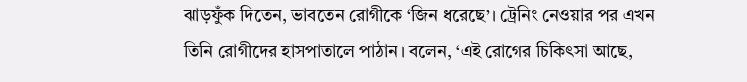ঝাড়ফুঁক দিতেন, ভাবতেন রোগীকে ‘জিন ধরেছে’। ট্রেনিং নেওয়ার পর এখন তিনি রোগীদের হাসপাতালে পাঠান। বলেন, ‘এই রোগের চিকিৎসা আছে,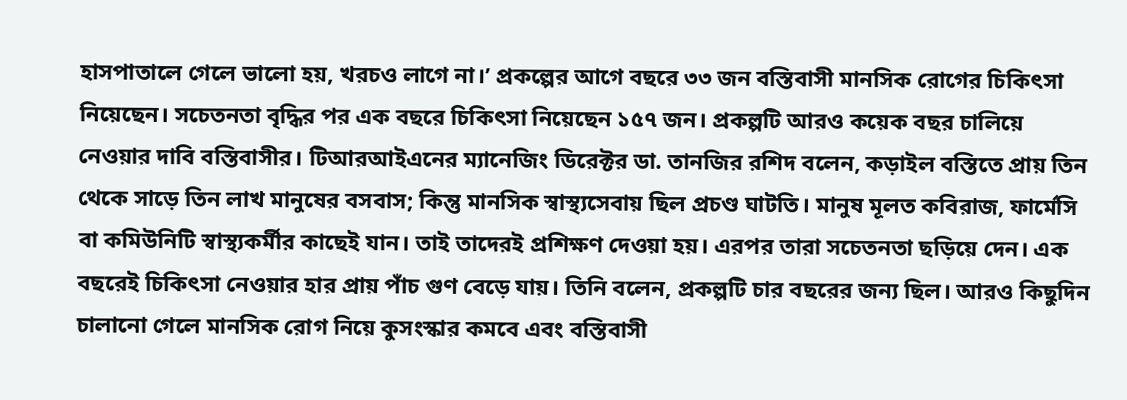হাসপাতালে গেলে ভালো হয়, খরচও লাগে না।’ প্রকল্পের আগে বছরে ৩৩ জন বস্তিবাসী মানসিক রোগের চিকিৎসা নিয়েছেন। সচেতনতা বৃদ্ধির পর এক বছরে চিকিৎসা নিয়েছেন ১৫৭ জন। প্রকল্পটি আরও কয়েক বছর চালিয়ে নেওয়ার দাবি বস্তিবাসীর। টিআরআইএনের ম্যানেজিং ডিরেক্টর ডা. তানজির রশিদ বলেন, কড়াইল বস্তিতে প্রায় তিন থেকে সাড়ে তিন লাখ মানুষের বসবাস; কিন্তু মানসিক স্বাস্থ্যসেবায় ছিল প্রচণ্ড ঘাটতি। মানুষ মূলত কবিরাজ, ফার্মেসি বা কমিউনিটি স্বাস্থ্যকর্মীর কাছেই যান। তাই তাদেরই প্রশিক্ষণ দেওয়া হয়। এরপর তারা সচেতনতা ছড়িয়ে দেন। এক বছরেই চিকিৎসা নেওয়ার হার প্রায় পাঁচ গুণ বেড়ে যায়। তিনি বলেন, প্রকল্পটি চার বছরের জন্য ছিল। আরও কিছুদিন চালানো গেলে মানসিক রোগ নিয়ে কুসংস্কার কমবে এবং বস্তিবাসী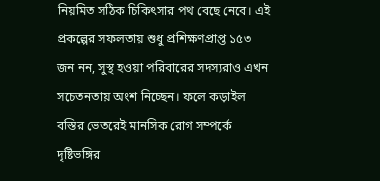নিয়মিত সঠিক চিকিৎসার পথ বেছে নেবে। এই প্রকল্পের সফলতায় শুধু প্রশিক্ষণপ্রাপ্ত ১৫৩ জন নন, সুস্থ হওয়া পরিবারের সদস্যরাও এখন সচেতনতায় অংশ নিচ্ছেন। ফলে কড়াইল বস্তির ভেতরেই মানসিক রোগ সম্পর্কে দৃষ্টিভঙ্গির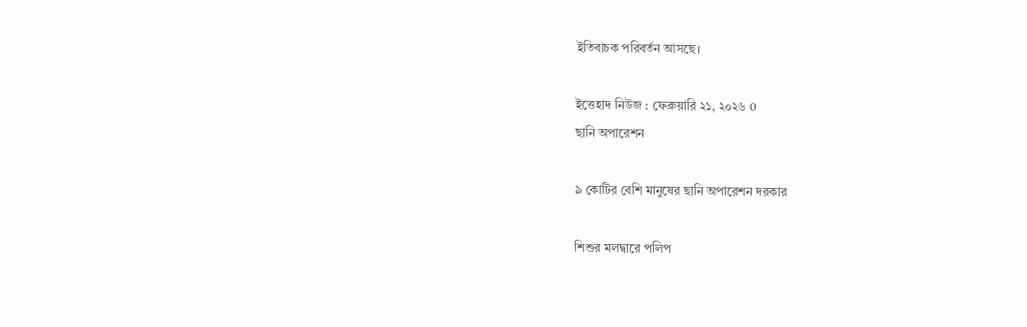ইতিবাচক পরিবর্তন আসছে।

ইত্তেহাদ নিউজ : ফেব্রুয়ারি ২১, ২০২৬ 0
ছানি অপারেশন

৯ কোটির বেশি মানুষের ছানি অপারেশন দরকার

শিশুর মলদ্বারে পলিপ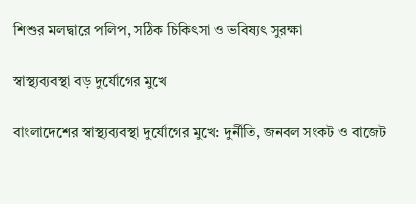শিশুর মলদ্বারে পলিপ, সঠিক চিকিৎসা ও ভবিষ্যৎ সুরক্ষা

স্বাস্থ্যব্যবস্থা বড় দুর্যোগের মুখে

বাংলাদেশের স্বাস্থ্যব্যবস্থা দুর্যোগের মুখে: দুর্নীতি, জনবল সংকট ও বাজেট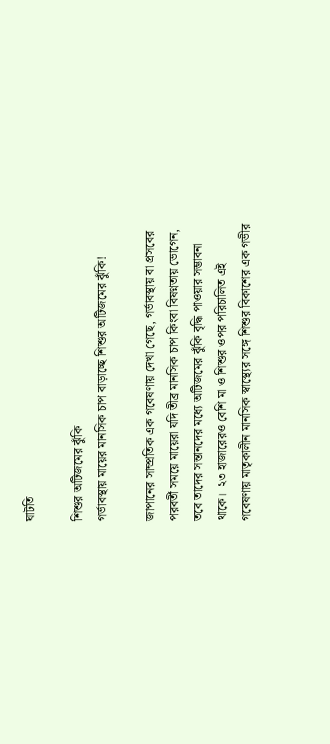ঘাটতি

শিশুর অটিজমের ঝুঁকি
গর্ভাবস্থায় মায়ের মানসিক চাপ বাড়াচ্ছে শিশুর অটিজমের ঝুঁকি!

জাপানের সাম্প্রতিক এক গবেষণায় দেখা গেছে, গর্ভাবস্থায় বা প্রসবের পরবর্তী সময়ে মায়েরা যদি তীব্র মানসিক চাপ কিংবা বিষণ্নতায় ভোগেন, তবে তাদের সন্তানদের মধ্যে অটিজমের ঝুঁকি বৃদ্ধি পাওয়ার সম্ভাবনা থাকে।  ২৩ হাজারেরও বেশি মা ও শিশুর ওপর পরিচালিত এই গবেষণায় মাতৃকালীন মানসিক স্বাস্থ্যের সঙ্গে শিশুর বিকাশের এক গভীর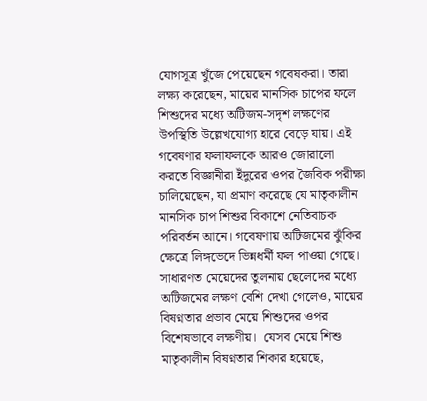যোগসূত্র খুঁজে পেয়েছেন গবেষকরা। তারা লক্ষ্য করেছেন, মায়ের মানসিক চাপের ফলে শিশুদের মধ্যে অটিজম-সদৃশ লক্ষণের উপস্থিতি উল্লেখযোগ্য হারে বেড়ে যায়। এই গবেষণার ফলাফলকে আরও জোরালো করতে বিজ্ঞানীরা ইঁদুরের ওপর জৈবিক পরীক্ষা চালিয়েছেন, যা প্রমাণ করেছে যে মাতৃকালীন মানসিক চাপ শিশুর বিকাশে নেতিবাচক পরিবর্তন আনে। গবেষণায় অটিজমের ঝুঁকির ক্ষেত্রে লিঙ্গভেদে ভিন্নধর্মী ফল পাওয়া গেছে। সাধারণত মেয়েদের তুলনায় ছেলেদের মধ্যে অটিজমের লক্ষণ বেশি দেখা গেলেও, মায়ের বিষণ্নতার প্রভাব মেয়ে শিশুদের ওপর বিশেষভাবে লক্ষণীয়।  যেসব মেয়ে শিশু মাতৃকালীন বিষণ্নতার শিকার হয়েছে,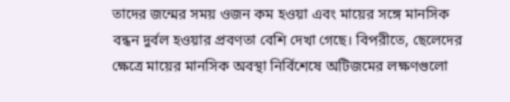তাদের জন্মের সময় ওজন কম হওয়া এবং মায়ের সঙ্গে মানসিক বন্ধন দুর্বল হওয়ার প্রবণতা বেশি দেখা গেছে। বিপরীতে, ছেলেদের ক্ষেত্রে মায়ের মানসিক অবস্থা নির্বিশেষে অটিজমের লক্ষণগুলো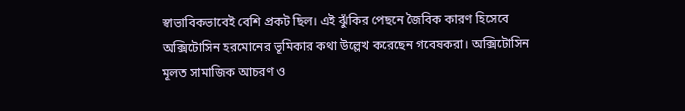স্বাভাবিকভাবেই বেশি প্রকট ছিল। এই ঝুঁকির পেছনে জৈবিক কারণ হিসেবে অক্সিটোসিন হরমোনের ভূমিকার কথা উল্লেখ করেছেন গবেষকরা। অক্সিটোসিন মূলত সামাজিক আচরণ ও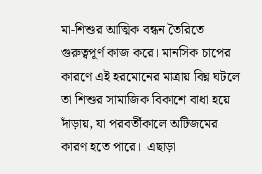মা-শিশুর আত্মিক বন্ধন তৈরিতে গুরুত্বপূর্ণ কাজ করে। মানসিক চাপের কারণে এই হরমোনের মাত্রায় বিঘ্ন ঘটলে তা শিশুর সামাজিক বিকাশে বাধা হয়ে দাঁড়ায়, যা পরবর্তীকালে অটিজমের কারণ হতে পারে।  এছাড়া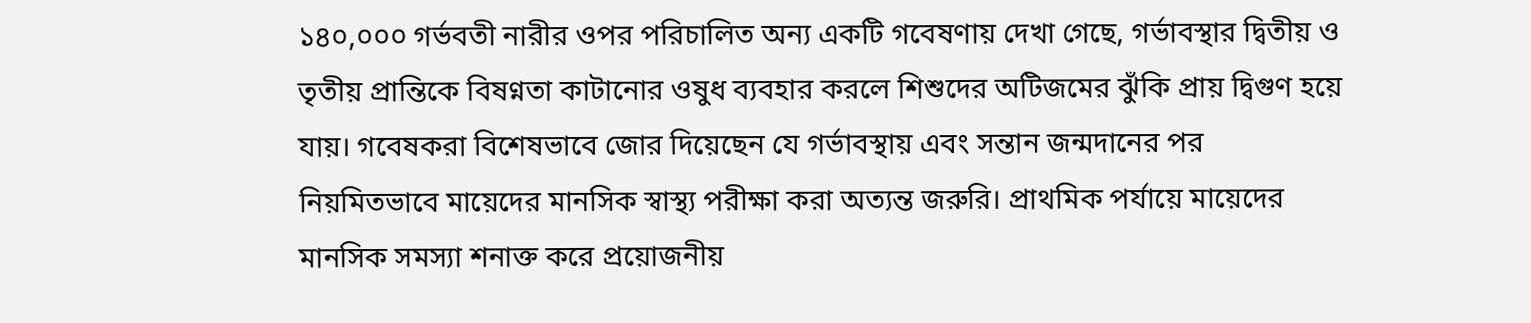১৪০,০০০ গর্ভবতী নারীর ওপর পরিচালিত অন্য একটি গবেষণায় দেখা গেছে, গর্ভাবস্থার দ্বিতীয় ও তৃতীয় প্রান্তিকে বিষণ্নতা কাটানোর ওষুধ ব্যবহার করলে শিশুদের অটিজমের ঝুঁকি প্রায় দ্বিগুণ হয়ে যায়। গবেষকরা বিশেষভাবে জোর দিয়েছেন যে গর্ভাবস্থায় এবং সন্তান জন্মদানের পর নিয়মিতভাবে মায়েদের মানসিক স্বাস্থ্য পরীক্ষা করা অত্যন্ত জরুরি। প্রাথমিক পর্যায়ে মায়েদের মানসিক সমস্যা শনাক্ত করে প্রয়োজনীয়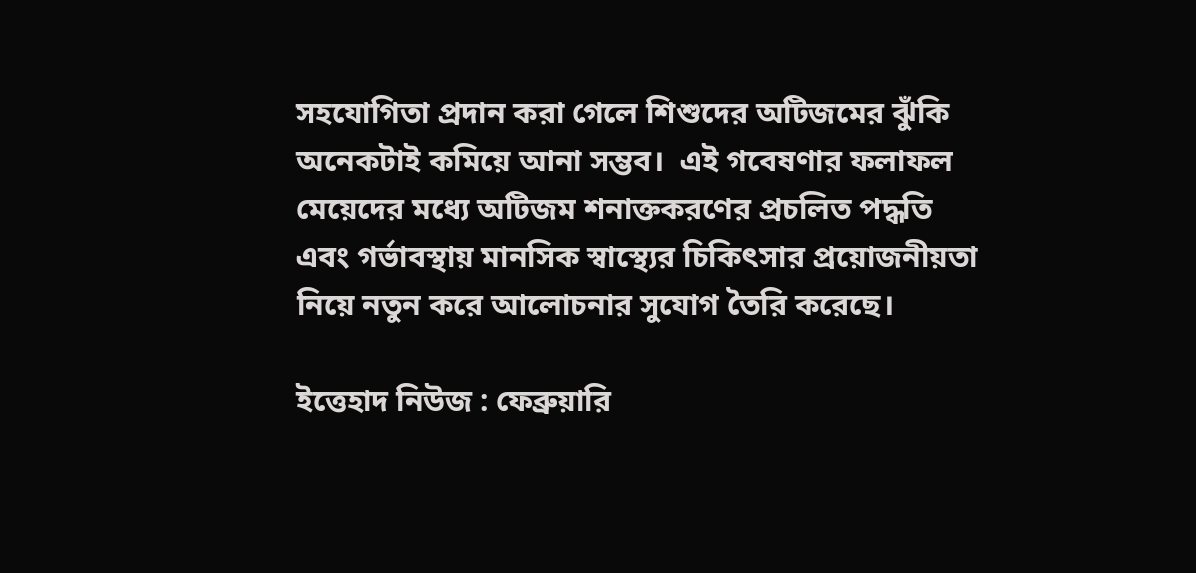সহযোগিতা প্রদান করা গেলে শিশুদের অটিজমের ঝুঁকি অনেকটাই কমিয়ে আনা সম্ভব।  এই গবেষণার ফলাফল মেয়েদের মধ্যে অটিজম শনাক্তকরণের প্রচলিত পদ্ধতি এবং গর্ভাবস্থায় মানসিক স্বাস্থ্যের চিকিৎসার প্রয়োজনীয়তা নিয়ে নতুন করে আলোচনার সুযোগ তৈরি করেছে।

ইত্তেহাদ নিউজ : ফেব্রুয়ারি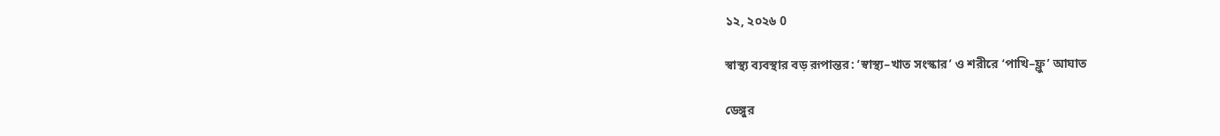১২, ২০২৬ 0

স্বাস্থ্য ব্যবস্থার বড় রূপান্তর: ‘স্বাস্থ্য–খাত সংস্কার’ ও শরীরে ‘পাখি–ফ্লু’ আঘাত

ডেঙ্গুর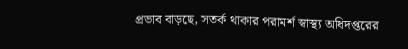প্রভাব বাড়ছে, সতর্ক থাকার পরামর্শ স্বাস্থ্য অধিদপ্তরের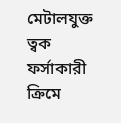মেটালযুক্ত ত্বক ফর্সাকারী ক্রিমে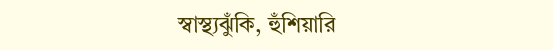স্বাস্থ্যঝুঁকি, হুঁশিয়ারি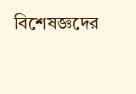বিশেষজ্ঞদের